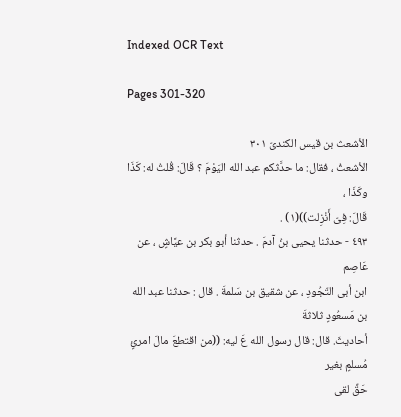Indexed OCR Text

Pages 301-320

الأشعث بن قيس الكندىّ ٣٠١
الأشعثُ ، فقال: ما حدَّثكم عبد الله اليَوْمَ ؟ قَالَ: قُلتُ له: كَذَا وكَذَا ،
قَالَ: فِىّ أَنْزِلت))(١) .
٤٩٣ - حدثنا يحيى بنُ آدمَ . حدثنا أبو بكر بن عيَّاشٍ ، عن عَاصِم
ابن أبى التّجُودِ ، عن شقيق بن سَلمةَ . قال : حدثنا عبد الله بن مَسعُودٍ ثلاثةَ
أحاديثَ. قال: قال رسول الله عَ ليه: ((من اقتطعَ مالَ امرئٍ مُسلمٍ بغير
حَقِّ لقى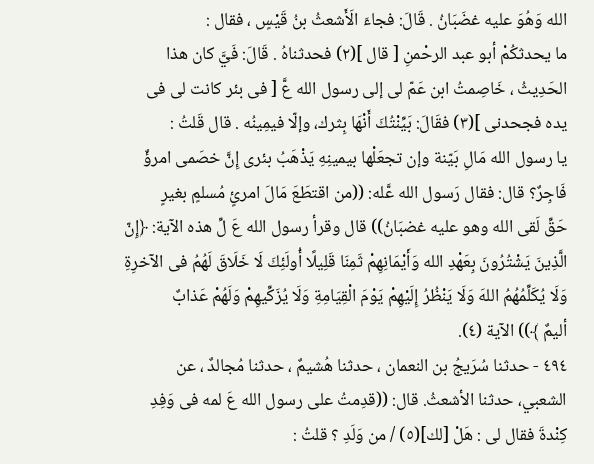الله وَهُوَ عليه غضَبَانُ . قَالَ: فجاءَ الَأَشعثُ بنُ قَيْسٍ ، فقال :
ما يحدثكُمْ أبو عبد الرحْمنِ [ قال ](٢) فحدثناهُ . قَالَ: فَيَّ كان هذا
الحَدِيثُ ، خَاصِمتُ ابن عَمّ لى إلى رسول الله عَّ [ فى بئر كانت لى فى
يده فجحدنى ](٣) فقَالَ: بَيِّنْتُكَ أَنْهَا بِثرك، وإلّا فيمِينُه . قال قَلتُ :
يا رسول الله مَالِ بَيّنة وإن تجعَلْها بيمينِهِ يَذْهَبُ بئرى إِنَّ خصَمی امرؤٌ
فَاجِرٌ؟ قال: فقال رَسول الله عَّله: ((من اقتطَعَ مَالَ امرئٍ مُسلمٍ بغيرٍ
حَقِّ لَقى الله وهو عليه غضبَانُ)) قال وقرأ رسول الله عَ لِّ هذه الآية: ﴿إِنّ
الَّذِينَ يَشْتُرُونَ بِعَهْدِ الله وَأَيْمَانِهِمْ ثَمِنَا قَلِيلًا أُولَئِكَ لَا خَلَاقَ لَهُمُ فى الآخرِةِ
وَلَا يُكَلِّمُهُمُ اللهَ وَلَا يَنْظُرُ إِلَيْهِمْ يَوْمَ الْقِيَامِةِ وَلَا يُزَكِّيهِمْ وَلَهُمْ عَذابٌ
أليمٌ ﴾)) الآية (٤).
٤٩٤ - حدثنا سُرَيجُ بن النعمان ، حدثنا هُشيمٌ ، حدثنا مُجالدٌ ، عن
الشعبي، حدثنا الأشعثُ. قال: ((قدِمتُ على رسول الله عَ لمه فى وَفِدِ
كِنْدةَ فقال لى : هَلْ [لك](٥) / من وَلَدِ ؟ قلتُ :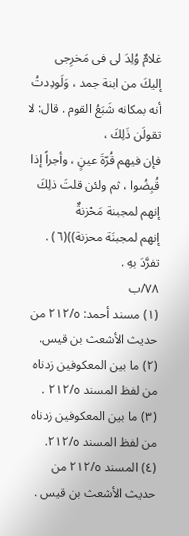غلامٌ وُلِدَ لی فی مَخرِجی
إليكَ من ابنة جمد ، وَلَودِدتُ أنه بمكانه شَبَعُ القوم . قال: لا تقولَن ذَلِكَ ،
فإن فيهم قُرّةَ عينٍ ، وأجراً إذا قُبِضُوا ، ثم ولئن قلتَ ذلِكَ إنهم لمجبنة مَحْزنةٌ
إنهم لمجبنَة محزنة))(٦) . تفرَّدَ بهِ .
٧٨/ب
(١) مسند أحمد: ٢١٢/٥ من حديث الأشعث بن قيس.
(٢) ما بين المعكوفين زدناه من لفظ المسند ٢١٢/٥ .
(٣) ما بين المعكوفين زدناه من لفظ المسند ٢١٢/٥.
(٤) المسند ٢١٢/٥ من حديث الأشعث بن قيس .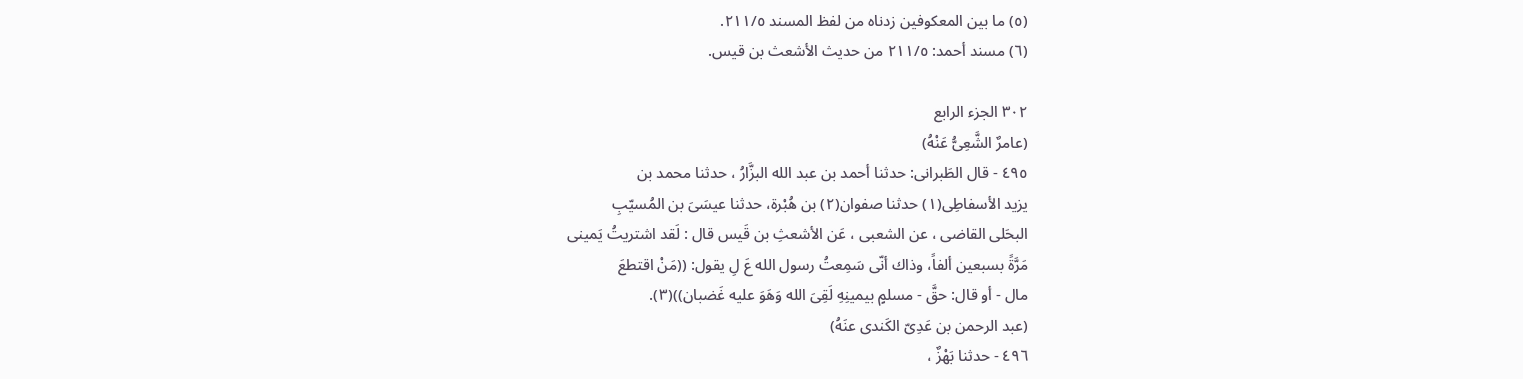(٥) ما بين المعكوفين زدناه من لفظ المسند ٢١١/٥.
(٦) مسند أحمد: ٢١١/٥ من حديث الأشعث بن قيس.

٣٠٢ الجزء الرابع
(عامرٌ الشَّعِىُّ عَنْهُ)
٤٩٥ - قال الطَبرانى: حدثنا أحمد بن عبد الله البزَّارُ ، حدثنا محمد بن
يزيد الأسفاطِى(١) حدثنا صفوان(٢) بن هُبْرة، حدثنا عيسَىَ بن المُسيّبِ
البحَلى القاضى ، عن الشعبى ، عَن الأشعثِ بن قَيس قال : لَقد اشتریتُ یَمینی
مَرَّةً بسبعين ألفاً، وذاك أنّى سَمِعتُ رسول الله عَ لِ يقول: ((مَنْ اقتطعَ
مال - أو قال: حقَّ - مسلمٍ بيمينِهِ لَقِىَ الله وَهَوَ عليه غَضبان))(٣).
(عبد الرحمن بن عَدِىّ الكَندى عنَهُ)
٤٩٦ - حدثنا بَهْزٌ ،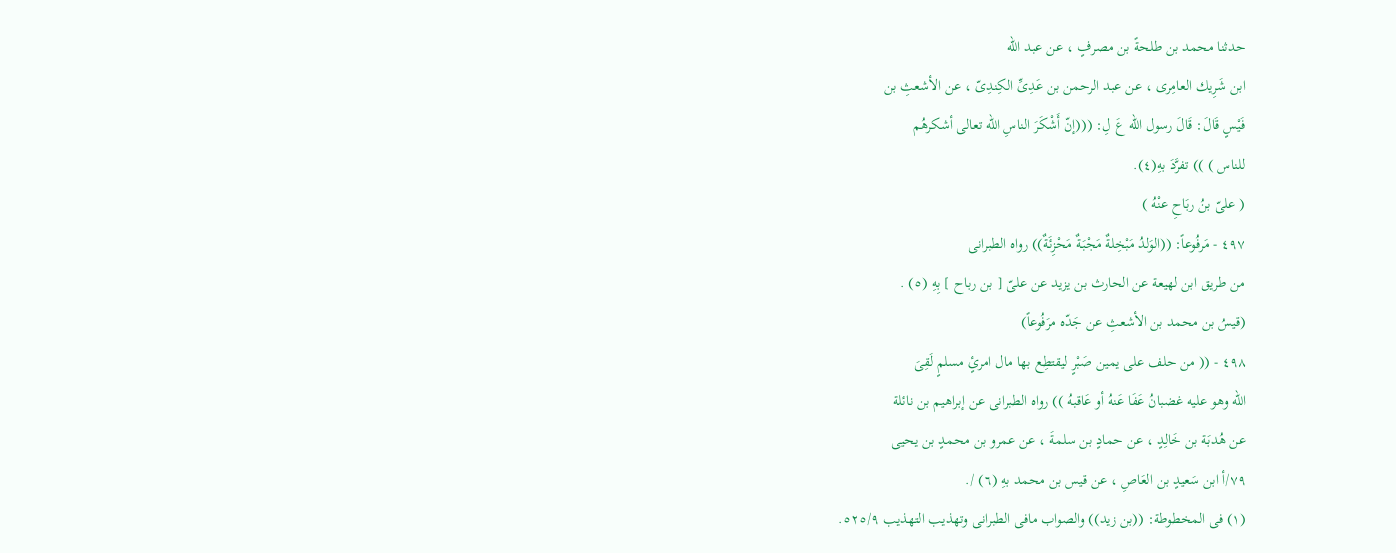حدثنا محمد بن طلحةً بن مصرفٍ ، عن عبد الله
ابن شَرِيك العامِرى ، عن عبد الرحمن بن عَدِىِّ الكِندِىّ ، عن الأشعثِ بن
فَيْسٍ قَالَ: قَالَ رسول الله عَ لِ: (((إنّ أَشْكَرَ الناسِ الله تعالى أشكرهُم
للناس ) )) تفرَّدَ بهِ(٤).
( علىّ بنُ ربَاحِ عنْهُ )
٤٩٧ - مَرفُوعاً: ((الوَلدُ مَبْخِلةٌ مَجْبَةٌ مَحْزِئَةٌ)) رواه الطبرانى
من طريق ابن لهيعة عن الحارث بن يزيد عن علىّ [ بن رباح ] بِهِ (٥) .
(قيسُ بن محمد بن الأشعثِ عن جَدّه مرَفُوعاً)
٤٩٨ - (( من حلف على يمين صَبْرٍ ليقتطِع بها مال امرئٍ مسلمٍ لَقِىَ
الله وهو عليه غضبانُ عَفَا عَنهُ أو عَاقبهُ )) رواه الطبرانى عن إبراهيم بن نائلة
عن هُدبَة بن خَالِدٍ ، عن حمادٍ بن سلمةَ ، عن عمرو بن محمدٍ بن يحيى
٧٩/أ ابن سَعيدٍ بن العَاصِ ، عن قيس بن محمد بهِ (٦) /.
(١) فى المخطوطة: ((بن زيد)) والصواب مافى الطبرانى وتهذيب التهذيب ٥٢٥/٩.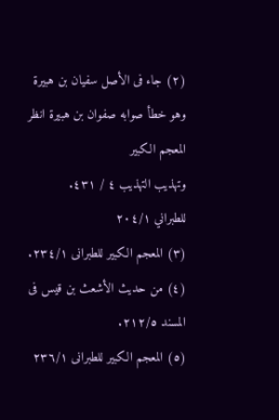(٢) جاء فى الأصل سفيان بن هبيرة وهو خطأ صوابه صفوان بن هبيرة انظر المعجم الكبير
وتهذيب التهذيب ٤ / ٤٣١.
للطبراني ٢٠٤/١
(٣) المعجم الكبير للطبرانى ٢٣٤/١.
(٤) من حديث الأشعث بن قيس فى المسند ٢١٢/٥.
(٥) المعجم الكبير للطبرانى ٢٣٦/١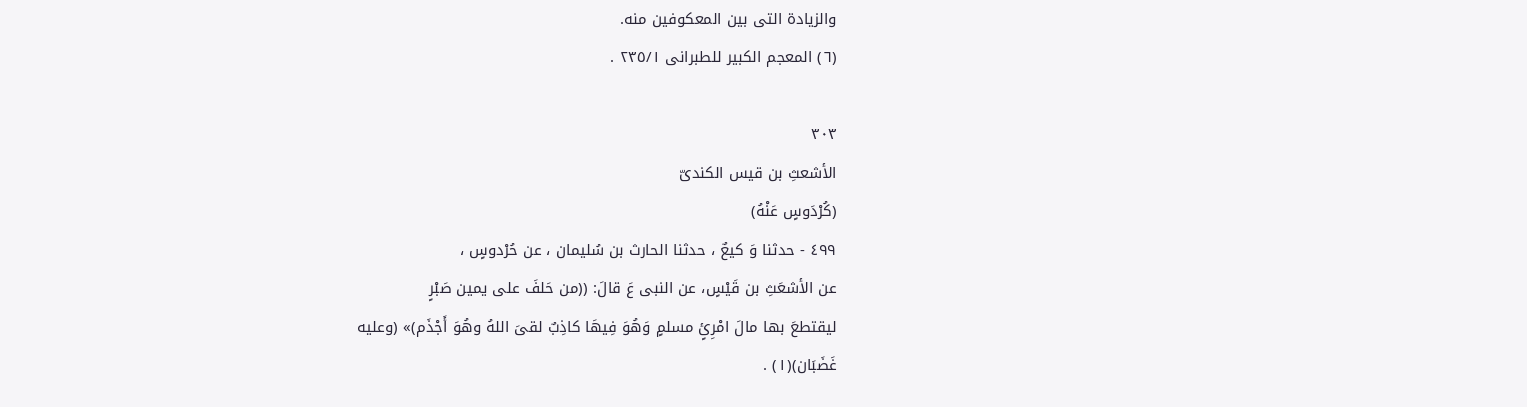والزيادة التى بين المعكوفين منه.
(٦) المعجم الكبير للطبرانى ٢٣٥/١ .

٣٠٣
الأشعثِ بن قيس الكندىّ
(كُرْدَوسٍ عَنْهُ)
٤٩٩ - حدثنا وَ کیعٌ ، حدثنا الحارث بن سُليمان ، عن حُرْدوسٍ ،
عن الأشعَثِ بن قَيْسٍ، عن النبى عَ قالَ: ((من حَلفَ على يمين صَبْرٍ
ليقتطعَ بها مالَ امْرِئٍ مسلمٍ وَهُوَ فِيهَا كاذِبٌ لقىَ اللهُ وهُوَ أَجْذَم)» (وعليه
غَضَبَان)(١) .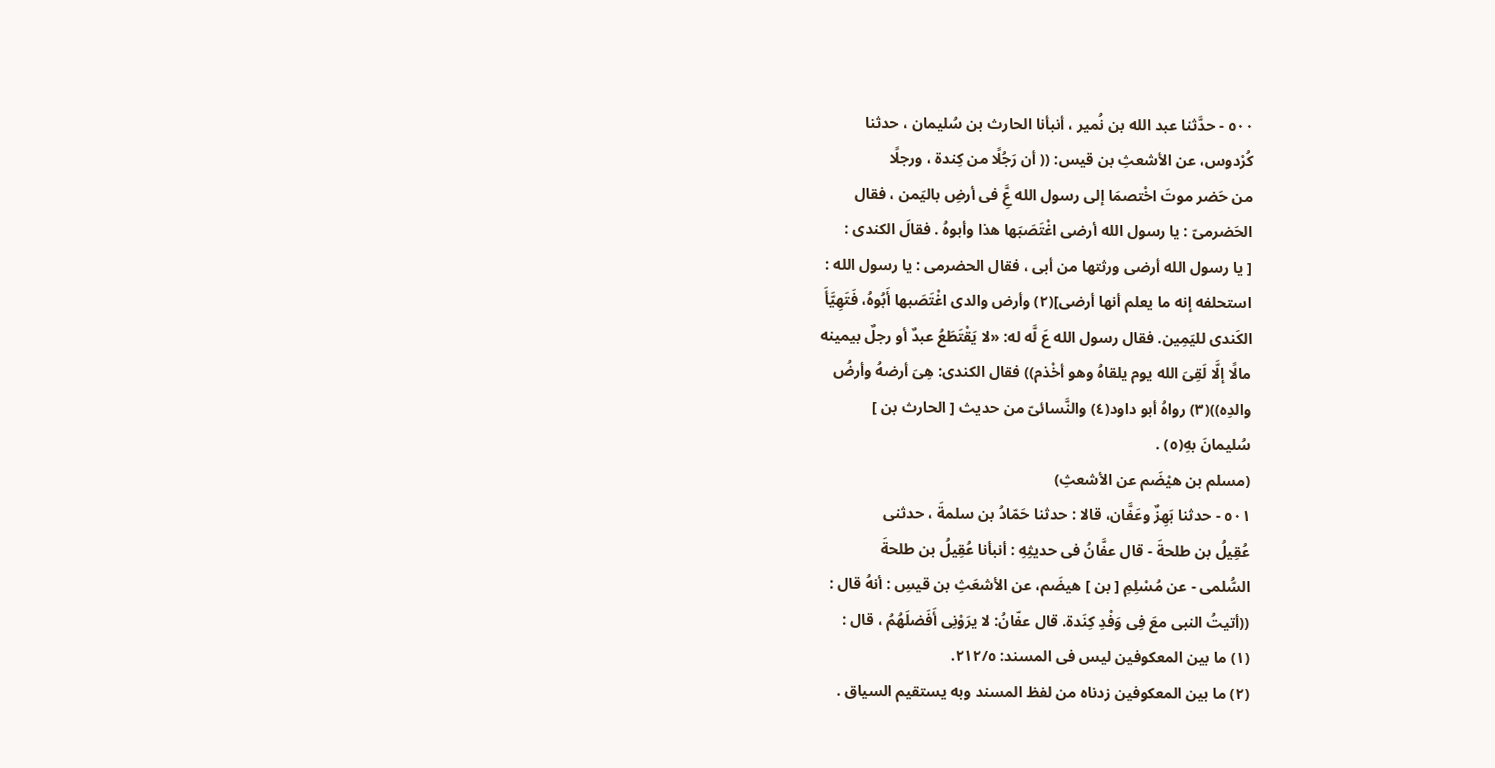٥٠٠ - حدَّثنا عبد الله بن نُمير ، أنبأنا الحارث بن سُليمان ، حدثنا
كُرْدوس، عن الأشعثِ بن قيس: (( أن رَجُلًا من كِندة ، ورجلًا
من حَضر موتَ اخْتصمَا إلى رسول الله عَِّ فى أرضِ باليَمن ، فقال
الحَضرمىّ : يا رسول الله أرضى اغْتَصَبَها هذا وأبوهُ . فقالَ الكندى :
[ يا رسول الله أرضى ورثتها من أبى ، فقال الحضرمى : يا رسول الله :
استحلفه إنه ما يعلم أنها أرضى](٢) وأرض والدى اغْتَصَبها أَبُوهُ، فَتَهِيَّأَ
الكَندى لليَمِين. فقال رسول الله عَ لَّه له: «لا يَقْتَطَعُ عبدٌ أو رجلٌ بيمينه
مالًا إلَّا لَقِىَ الله يوم يلقاهُ وهو أخْذم)) فقال الكندى: هِىَ أرضهُ وأرضُ
والدِه))(٣) رواهُ أبو داود(٤) والنَّسائىّ من حديث [ الحارث بن ]
سُليمانَ بهِ(٥) .
(مسلم بن هيْضَم عن الأشعثِ)
٥٠١ - حدثنا بَهِزٌ وعَفَّان، قالا : حدثنا حَمّادُ بن سلمةَ ، حدثنى
عُقِيلُ بن طلحةَ - قال عفَّانُ فى حديثِهِ : أنبأنا عُقِيلُ بن طلحةَ
السُّلمى - عن مُسْلِمِ [ بن ] هيضَم، عن الأشعَثِ بن قيسِ : أنهُ قال :
((أتيتُ النبى معَ فِى وَفْدِ كِنَدة. قال عفّانُ: لا يرَوْنِى أَفَضلَهُمُ ، قال :
(١) ما بين المعكوفين ليس فى المسند: ٢١٢/٥.
(٢) ما بين المعكوفين زدناه من لفظ المسند وبه يستقيم السياق .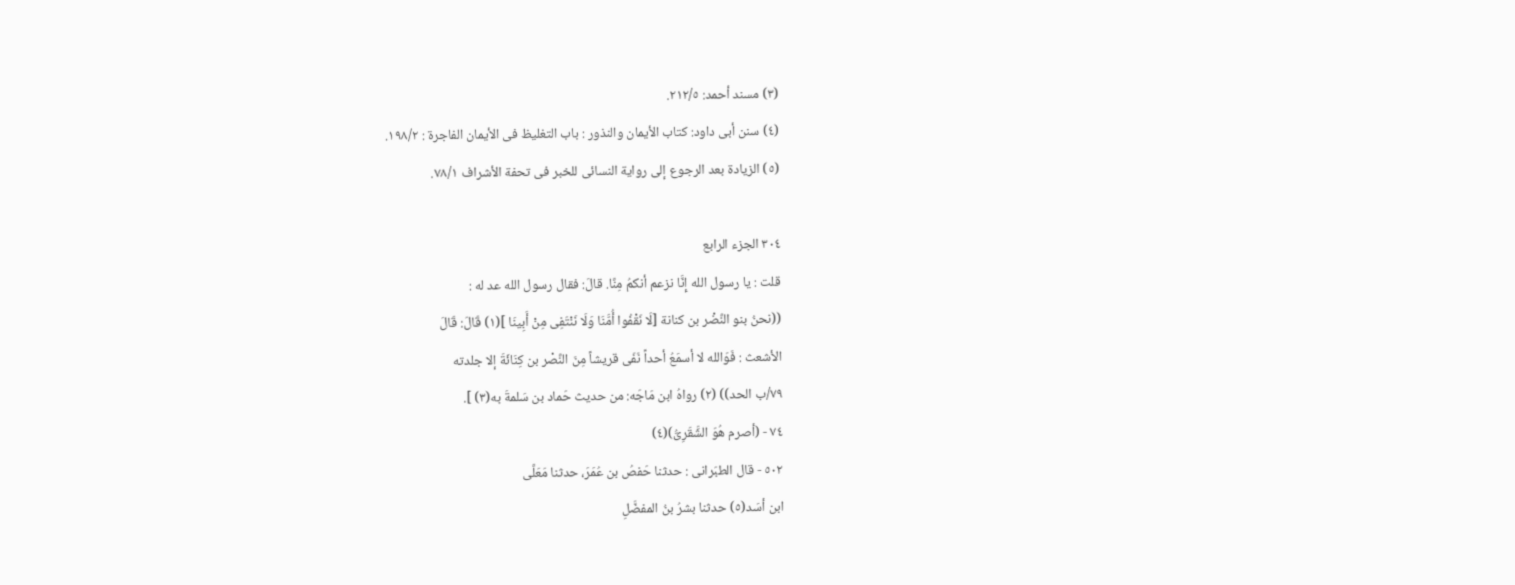(٣) مسند أحمد: ٢١٢/٥.
(٤) سنن أبى داود: كتاب الأيمان والنذور : باب التغليظ فى الأيمان الفاجرة : ١٩٨/٢.
(٥) الزيادة بعد الرجوع إلى رواية النسائى للخبر فى تحفة الأشراف ٧٨/١.

٣٠٤ الجزء الرابع
قلت : يا رسول الله إِنَّا نزعم أنكمُ مِنَّا. قالَ: فقال رسول الله عد له :
((نحنُ بنو النَّضْر بن كنانة [لَا نَقْفُوا أُمَّنَا وَلَا نَنْتَفِى مِنْ أَبِينَا ](١) قَالَ: قَالَ
الأشعث : فَوَالله لا أسمَعُ أحداً نَفَى قريشاً مِنَ النَّصْر بن كِنَائَةَ إلا جلدته
٧٩/ب الحد)) (٢) رواهُ ابن مَاجَه: من حديث حَماد بن سَلمةَ به(٣) ].
٧٤ - (أصرم هُوَ الشَّقَرِىُّ)(٤)
٥٠٢ - قال الطبَرانى : حدثنا حَفصُ بن عُمَرَ، حدثنا مَعَلَّى
ابن أسَد(٥) حدثنا بشرُ بنُ المفضَّلِ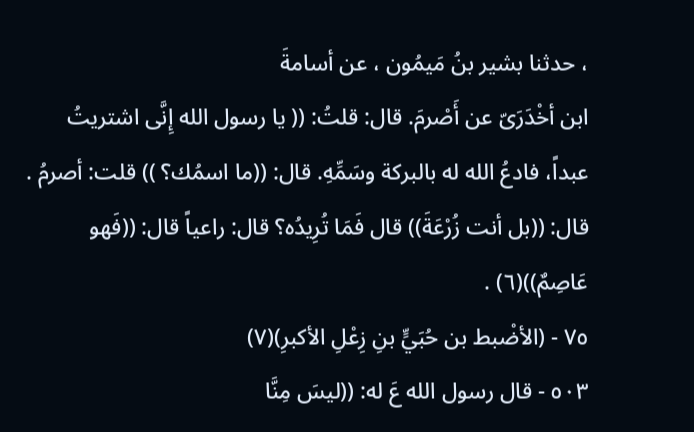، حدثنا بشير بنُ مَيمُون ، عن أسامةَ
ابن أخْدَرَىّ عن أَصْرمَ. قال: قلتُ: (( يا رسول الله إِنَّى اشتريتُ
عبداً، فادعُ الله له بالبركة وسَمِّهِ. قال: ((ما اسمُك؟ )) قلت: أصرمُ .
قال: ((بل أنت زُرْعَةَ)) قال فَمَا تُرِيدُه؟ قال: راعياً قال: ((فَهو
عَاصِمٌ))(٦) .
٧٥ - (الأضْبط بن حُبَيٍّ بنِ زِعْلِ الأكبرِ)(٧)
٥٠٣ - قال رسول الله عَ له: ((ليسَ مِنَّا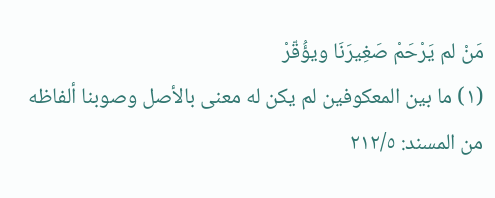مَنْ لم يَرْحَمْ صَغِيرَنَا ويؤُقّرْ
(١) ما بين المعكوفين لم يكن له معنى بالأصل وصوبنا ألفاظه من المسند: ٢١٢/٥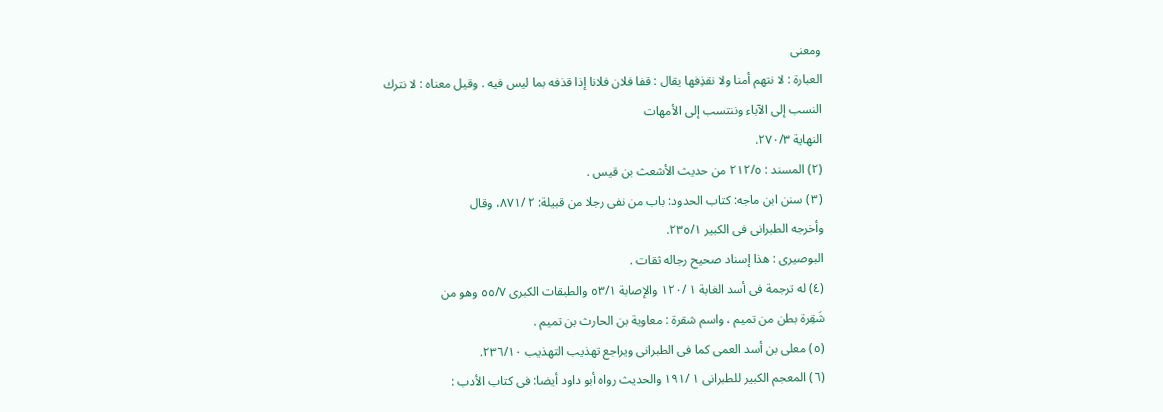ومعنى
العبارة : لا نتهم أمنا ولا نقذِفها يقال : قفا فلان فلانا إذا قذفه بما ليس فيه . وقيل معناه : لا نترك
النسب إلى الآباء وننتسب إلى الأمهات
النهاية ٢٧٠/٣.
(٢) المسند : ٢١٢/٥ من حديث الأشعث بن قيس .
(٣) سنن ابن ماجه: كتاب الحدود: باب من نفى رجلا من قبيلة: ٢ /٨٧١، وقال
وأخرجه الطبرانى فى الكبير ٢٣٥/١.
البوصيرى : هذا إسناد صحيح رجاله ثقات .
(٤) له ترجمة فى أسد الغابة ١ /١٢٠ والإصابة ٥٣/١ والطبقات الكبرى ٥٥/٧ وهو من
شَقِرة بطن من تميم ، واسم شقرة : معاوية بن الحارث بن تميم .
(٥) معلى بن أسد العمى كما فى الطبرانى ويراجع تهذيب التهذيب ٢٣٦/١٠.
(٦) المعجم الكبير للطبرانى ١ /١٩١ والحديث رواه أبو داود أيضا: فى كتاب الأدب :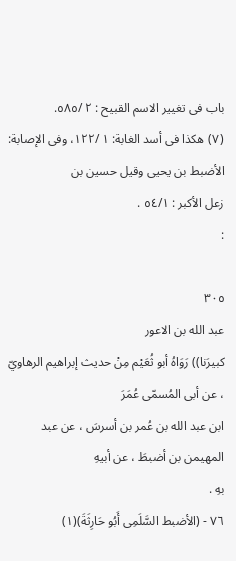باب فى تغيير الاسم القبيح : ٢ /٥٨٥.
(٧) هكذا فى أسد الغابة: ١ /١٢٢، وفى الإصابة: الأضبط بن يحيى وقيل حسين بن
زعل الأكبر : ٥٤/١ .
:

٣٠٥
عبد الله بن الاعور
كبيرَنا)) رَوَاهُ أبو ثُعَيْم مِنْ حديث إبراهيم الرهاويّ ، عن أبى المُسمّى عُمَرَ
ابن عبد الله بن عُمر بن أسرسَ ، عن عبد المهيمن بن أضبطَ ، عن أبيهِ
بهِ .
٧٦ - (الأضبط السَّلَمِى أَبُو حَارِثَةَ)(١)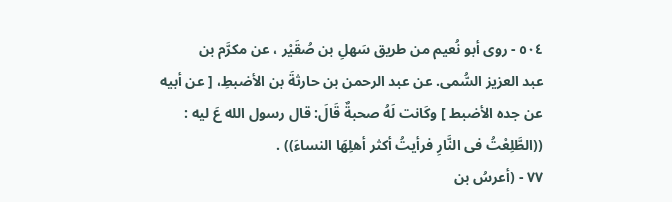٥٠٤ - روى أبو نُعيم من طريق سَهلِ بن صُقَيْر ، عن مكرَّم بن
عبد العزيز السُّمى. عن عبد الرحمن بن حارثةَ بن الأضبطِ، [ عن أبيه
عن جده الأضبط ] وكَانت لَهُ صحبةٌ قَالَ: قال رسول الله عَ ليه :
((الطَّلِعْتُ فى النَّارِ فرأيتُ أكثر أهلِهَا النساءَ)) .
٧٧ - (أعرسُ بن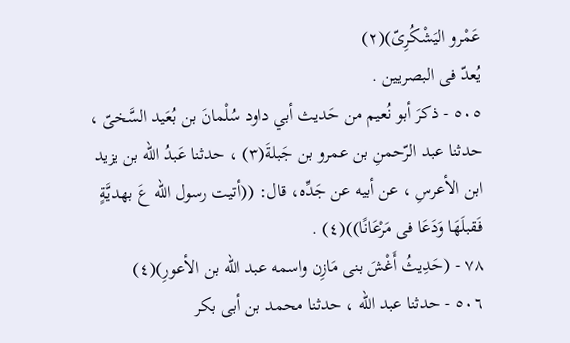عَمْرو اليَشْكُرِىّ)(٢)
يُعدّ فى البصريين .
٥٠٥ - ذكرَ أبو نُعيم من حَديث أبي داود سُلْمانَ بن بُعَيد السَّخىّ ،
حدثنا عبد الرّحمنِ بن عمرو بن جَبلةَ(٣) ، حدثنا عَبدُ الله بن يزيد
ابن الأعرسِ ، عن أبيه عن جَدِّه، قال: ((أتيت رسول الله عَ بهديَّةٍ
فَقبلَهَا وَدَعَا فى مَرْعَانًا))(٤) .
٧٨ - (حَدِيثُ أَغْشَ بنى مَازِن واسمه عبد الله بن الأعورِ)(٤)
٥٠٦ - حدثنا عبد الله ، حدثنا محمد بن أبى بكر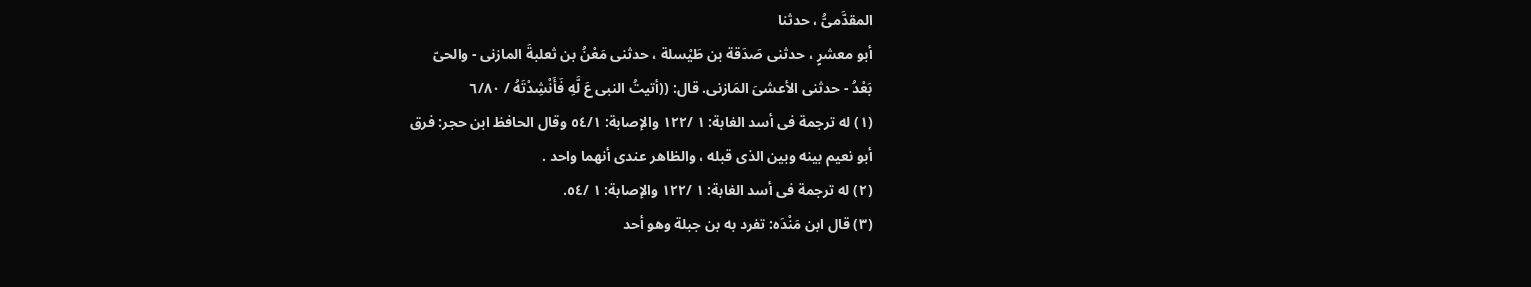المقدَّمىُّ ، حدثنا
أبو معشرٍ ، حدثنى صَدَقة بن طَيْسلة ، حدثنى مَعْنُ بن ثعلبةَ المازنى - والحىّ
بَعْدُ - حدثنى الأعشىَ المَازنى. قال: ((أتيتُ النبى عَ لَّهِ فَأَنْشِدْتَهُ / ٦/٨٠
(١) له ترجمة فى أسد الغابة: ١ /١٢٢ والإصابة: ٥٤/١ وقال الحافظ ابن حجر: فرق
أبو نعيم بينه وبين الذى قبله ، والظاهر عندى أنهما واحد .
(٢) له ترجمة فى أسد الغابة: ١ /١٢٢ والإصابة: ١ /٥٤.
(٣) قال ابن مَنْدَه: تفرد به بن جبلة وهو أحد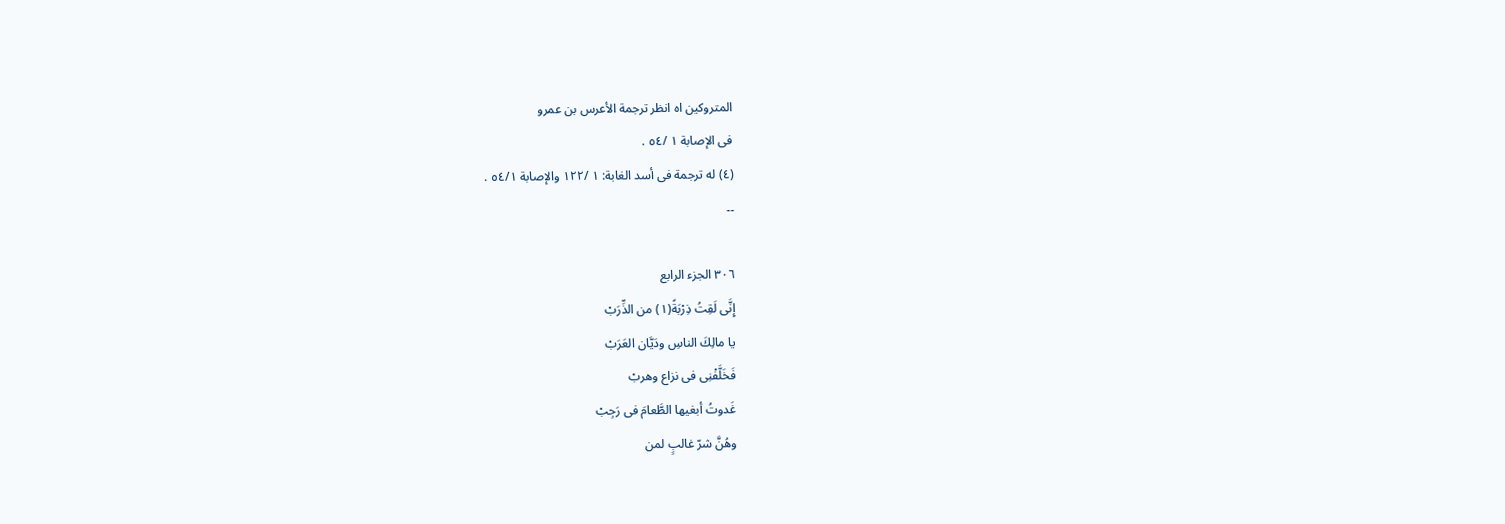المتروكين اه انظر ترجمة الأعرس بن عمرو
فى الإصابة ١ /٥٤ .
(٤) له ترجمة فى أسد الغابة: ١ /١٢٢ والإصابة ٥٤/١ .
۔۔

٣٠٦ الجزء الرابع
إِنَّى لَقِتُ ذِرْبَةً(١) من الذِّرَبْ
يا مالِكَ الناسِ ودَيَّان العَرَبْ
فَخَلَّفْنِى فى نزاع وهربْ
غَدوتُ أبغيها الطَّعامَ فى رَجِبْ
وهُنَّ شرّ غالبٍ لمن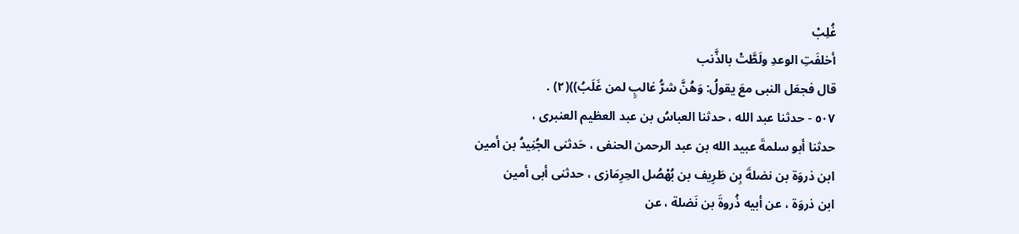غُلِبْ
أخلفَتِ الوعدِ ولَطَّتْ بالذَّنب
قال فجعَل النبى معَ يقولُ: وَهُنَّ شرُّ غالبٍ لمن غَلَبُ))(٢) .
٥٠٧ - حدثنا عبد الله ، حدثنا العباسُ بن عبد العظيم العنبرى ،
حدثنا أبو سلمةَ عبيد الله بن عبد الرحمن الحنفى ، حَدثنى الجُنِيدُ بن أمين
ابن ذروَة بن نضلةَ بِن طَرِيف بن بُهْصُل الحِرِمَازى ، حدثنى أبى أمين
ابن ذروَة ، عن أبيه ذُروةَ بن نَضلة ، عن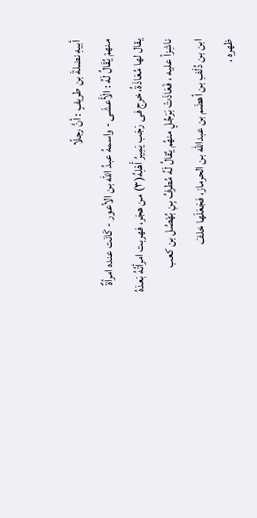أبيهِ نضلةَ بن طريفٍ : أنَّ رجلًا
منهمْ يُقَالُ لَهُ : الَأَعشَى - واسمهُ عبدُ الله بن الأعور - كَانَت عنده امرأةٌ
يقال لها مُعَاذَةُ، خرج فى رَجَب يَمِيرُ أَهْلِهُ(٣) من هجَر، فهربت امرأتُهُ بَعدَهُ
ناشِزاً عليه ، فَعَاذَتْ بَرَجُلٍ منهُم يُقالُ لَهُ مُطرفُ بِنِ بُهْصُل بن كعب
ابن بن دُلَفِ بن أهضَم بن عبدالله بن الحرماز، فجَعَلَها خلفَ
ظهرهِ ،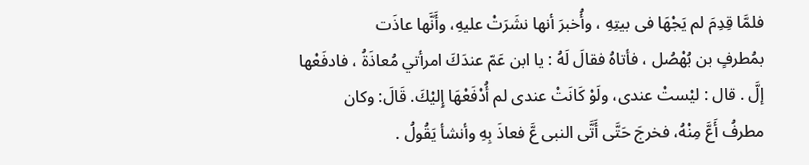فلمَّا قِدِمَ لم يَجْهَا فى بيتِهِ ، وأُخبرَ أنها نشَرَتْ عليهِ، وأَنَّها عاذَت
بمُطرفٍ بن بُهْصُل ، فأتاهُ فقالَ لَهُ : يا ابن عَمّ عندَكَ امرأتي مُعاذَةُ ، فادفَعْها
إلَّ . قال : ليْستْ عندى، ولَوْ كَانَتْ عندى لم أُدْفَعْهَا إِليْكَ. قَالَ: وكان
مطرفُ أَعَّ مِنْهُ، فخرجَ حَتَّى أَتَّى النبى عَّ فعاذَ بِهِ وأنشأ يَقُولُ .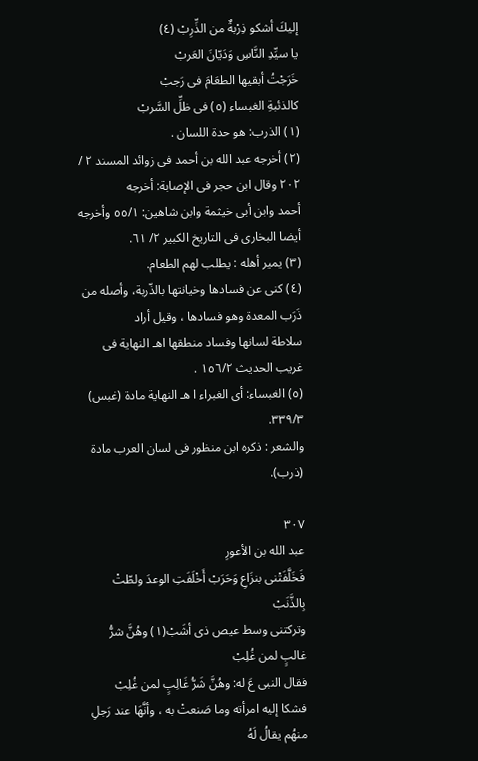إليكَ أشكو ذِرْبةٌ من الذِّرِبْ (٤)
يا سيِّدِ النَّاسِ وَدَیّانَ العَربْ
خَرَجْتُ أبقيها الطعَامَ فی رَجبْ
كالذئبةِ الغبساء (٥) فى ظلِّ السَّربْ
(١) الذرب: هو حدة اللسان .
(٢) أخرجه عبد الله بن أحمد فى زوائد المسند ٢ / ٢٠٢ وقال ابن حجر فى الإصابة: أخرجه
أحمد وابن أبى خيثمة وابن شاهين: ٥٥/١ وأخرجه أيضا البخارى فى التاريخ الكبير ٢/ ٦١.
(٣) يمير أهله : يطلب لهم الطعام.
(٤) كنى عن فسادها وخيانتها بالذّربة، وأصله من ذَرَب المعدة وهو فسادها ، وقيل أراد
سلاطة لسانها وفساد منطقها اهـ النهاية فى غريب الحديث ١٥٦/٢ .
(٥) الغبساء: أى الغبراء ا هـ النهاية مادة (غبس) ٣٣٩/٣.
والشعر : ذكره ابن منظور فى لسان العرب مادة (ذرب).

٣٠٧
عبد الله بن الأعورِ
فَخَلَّفَتْنى بنزَاعِ وَحَرَبْ أَخْلَفَتِ الوعدَ ولطّتْ بِالذَّنَبْ
وتركتنى وسط عيص ذى أشَبْ(١) وهُنَّ شرُّ غالبٍ لمن غُلِبْ
فقال النبى عَ له: وهُنَّ شَرُّ غَالِبٍ لمن غُلِبْ
فشكا إليه امرأته وما صَنعتْ به ، وأنَّهَا عند رَجلِ منهُم يقالُ لَهُ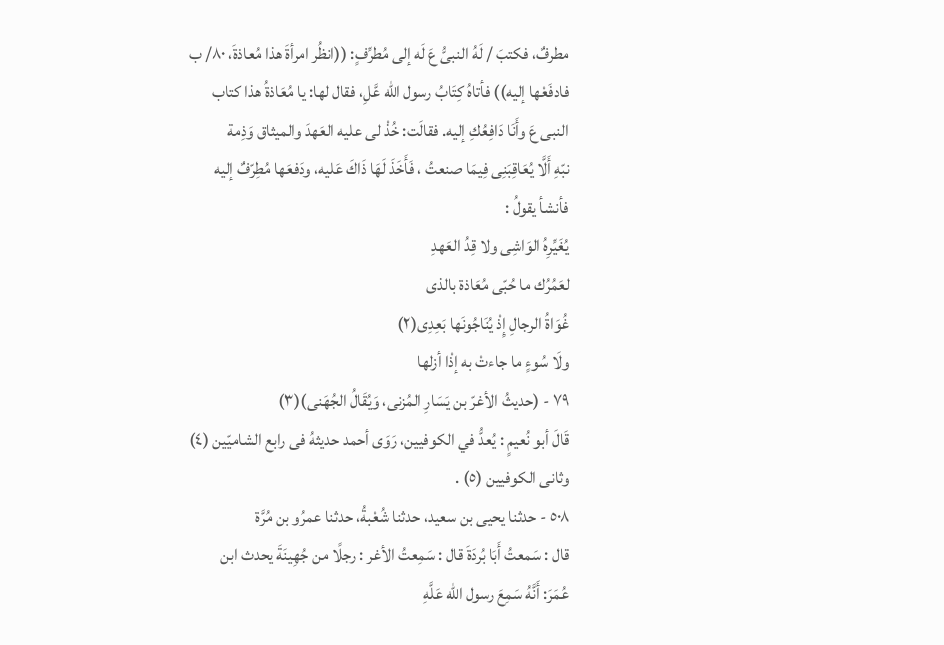مطرفٌ، فكتبَ / لَهُ النبىُّ عَ لَه إلى مُطرِّفٍ: ((انظُر امرأةَ هذا مُعاذةَ، ٨٠/ ب
فادفَعْها إليه)) فأتاهُ كِتَابُ رسول الله عَّلِ، فقال لها: يا مُعَاذةُ هذا كتاب
النبى عَ وأَنَا دَافِعُكِ إليه. فقالَت: خُذْ لى عليه العَهدَ والميثاق وَذِمة
نبّهِ أَلَّا يُعَاقِبَنِى فِيمَا صنعتُ ، فَأَخَذَ لَهَا ذَاكَ عَليه، ودَفعَها مُطِرّفٌ إليه
فأنشأ يقولُ :
يُغَيِّرِهُ الوَاشِى ولا قِدُ العَهدِ
لعَمُرُك ما حُبّى مُعَاذة بالذى
غُوَاةُ الرجالِ إِذْ يُنَاجُونَها بَعِدِى(٢)
ولَا سُوءٍ ما جاءتْ به إذْا أزلها
٧٩ - (حديثُ الأغرّ بن يَسَارِ المُزنى، وَيُقَالُ الجُهَنى)(٣)
قَالَ أبو نُعيمٍ : يُعدُّ في الكوفيين، رَوَى أحمد حديثهُ فى رابع الشاميّين (٤)
وثانى الكوفيين (٥) .
٥٠٨ - حدثنا يحيى بن سعيد، حدثنا شُعْبةُ، حدثنا عمرُو بن مُرَّة
قال : سَمعتُ أَبَا بُردَةَ قال : سَمِعتُ الأغر : رجلًا من جُهِينَةَ يحدث ابن
عُمَرَ: أَنَّهُ سَمِعَ رسول الله عَلَّهِ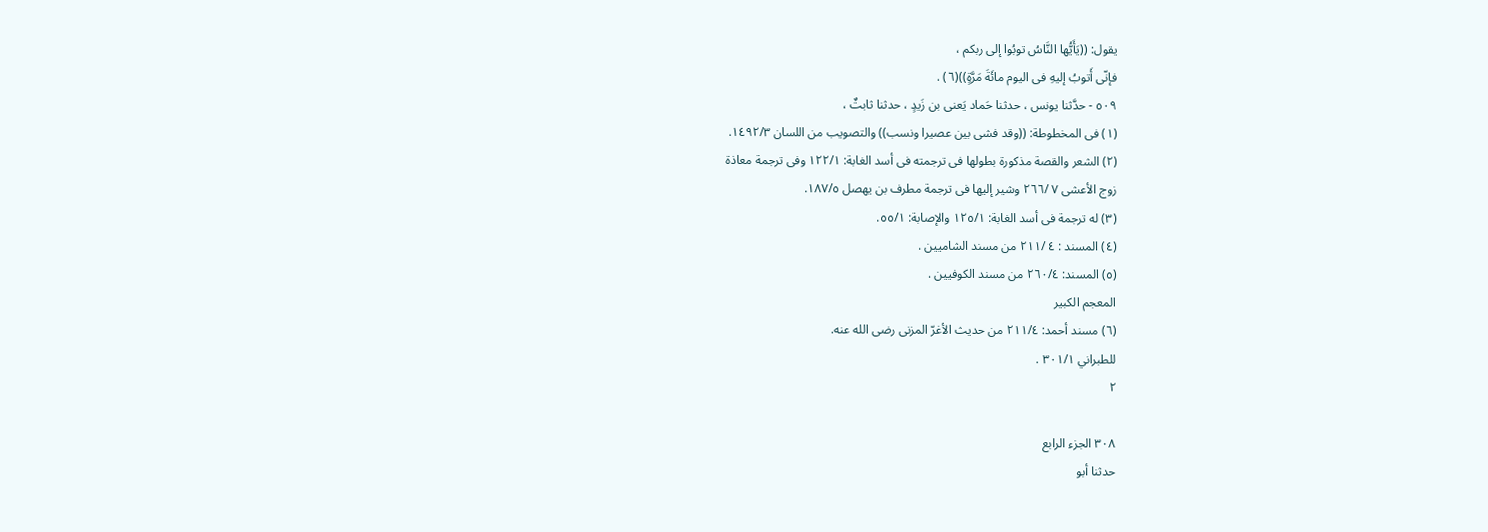يقول: ((يَأَيُّها النَّاسُ توبُوا إلى ربكم ،
فإنّى أَتوبُ إليهِ فى اليوم مائَةَ مَرَّةٍ))(٦) .
٥٠٩ - حدَّثنا يونس ، حدثنا حَماد يَعنى بن زَيدٍ ، حدثنا ثابتٌ ،
(١) فى المخطوطة: ((وقد فشى بين عصيرا ونسب)) والتصويب من اللسان ١٤٩٢/٣.
(٢) الشعر والقصة مذكورة بطولها فى ترجمته فى أسد الغابة: ١٢٢/١ وفى ترجمة معاذة
زوج الأعشى ٧ /٢٦٦ وشير إليها فى ترجمة مطرف بن يهصل ١٨٧/٥.
(٣) له ترجمة فى أسد الغابة: ١٢٥/١ والإصابة: ٥٥/١.
(٤) المسند : ٤ /٢١١ من مسند الشاميين .
(٥) المسند: ٢٦٠/٤ من مسند الكوفيين .
المعجم الكبير
(٦) مسند أحمد: ٢١١/٤ من حديث الأغرّ المزنى رضى الله عنه.
للطبراني ٣٠١/١ .
٢

٣٠٨ الجزء الرابع
حدثنا أبو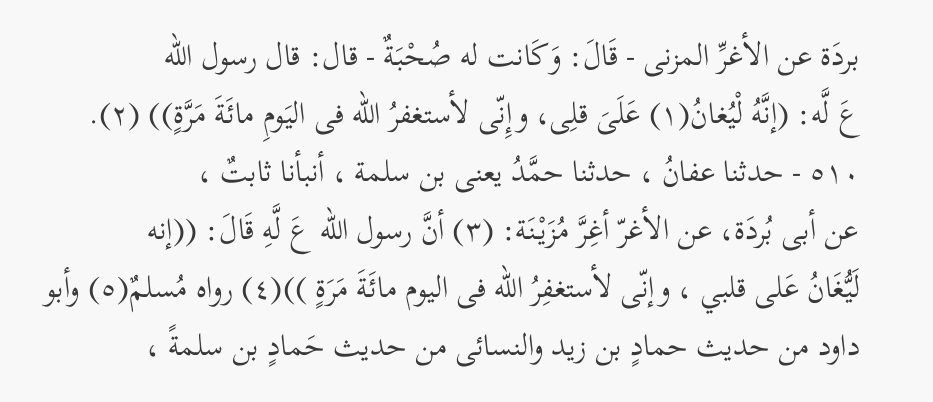بردَة عن الأغرِّ المزنى - قَالَ: وَكَانت له صُحْبَةٌ - قال: قال رسول الله
عَ لَّه: (إنَّهُ لْيُغانُ(١) عَلَىَ قلِى، وإِنّى لأستغفرُ الله فى اليَومِ مائَةَ مَرَّةٍ)) (٢).
٥١٠ - حدثنا عفانُ ، حدثنا حمَّدُ يعنى بن سلمة ، أنبأنا ثابتٌ ،
عن أبى بُردَة، عن الأغرّ أغِرَّ مُزَيْنَة: (٣) أنَّ رسول الله عَ لَّهِ قَالَ: ((إنه
لَيُّغَانُ عَلى قلبي ، وإنّى لأستغفِرُ الله فى اليوم مائَةَ مَرَةٍ ))(٤) رواه مُسلمٌ(٥) وأبو
داود من حديث حمادٍ بن زيد والنسائى من حديث حَمادٍ بن سلمةً ،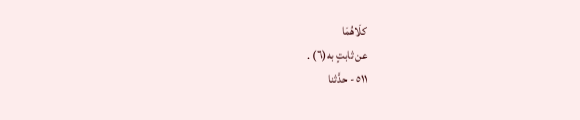كلَاهُمَا
عن ثابتٍ به(٦) .
٥١١ - حدَّثنا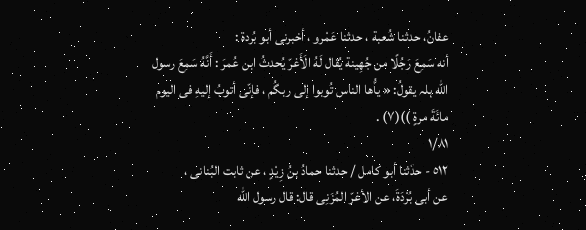عفانُ، حدثنا شُعبة ، حدثنا عَمْرو ، أخبرنى أبو بُردة :
أنه سَمِعَ رَجُلًا من جُهِينة يُقال لَهُ الَأَغرّ يُحدثُ ابن عُمرَ : أَنَّهُ سَمِعَ رسول
الله ہلہ یقولُ: « یاُّها الناس تُوبوا إلى ربگُم ، فإنّی أتوبُ إليهِ فى اليوم
مائَةَ مرةٍ ))(٧) .
١/٨١
٥١٢ - حدّثنا أبو كامل / حدثنا حمادُ بنُ زِيْدٍ ، عن ثابت البُنانى ،
عن أبى بُرْدَةَ، عن الأغرّ المُزَنِى قال: قال رسول الله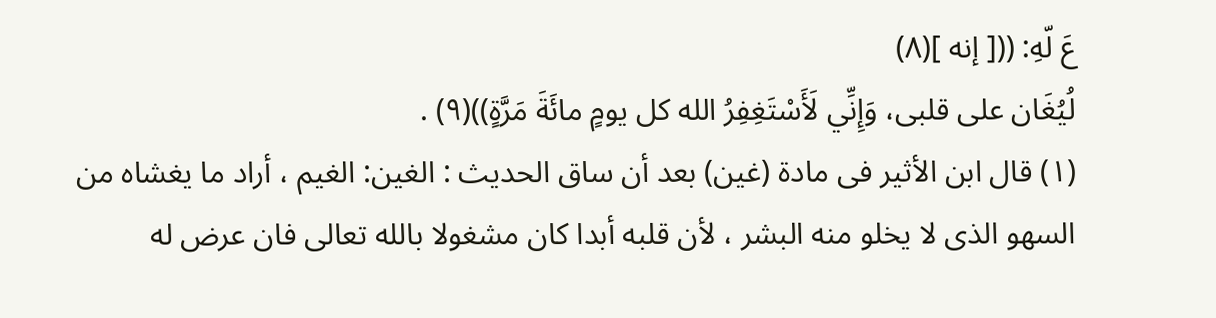عَ لّهِ: (([ إنه ](٨)
لُيُغَان على قلبى، وَإِنِّي لَأَسْتَغِفِرُ الله كل يومٍ مائَةَ مَرَّةٍ))(٩) .
(١) قال ابن الأثير فى مادة (غين) بعد أن ساق الحديث : الغين: الغيم ، أراد ما يغشاه من
السهو الذى لا يخلو منه البشر ، لأن قلبه أبدا كان مشغولا بالله تعالى فان عرض له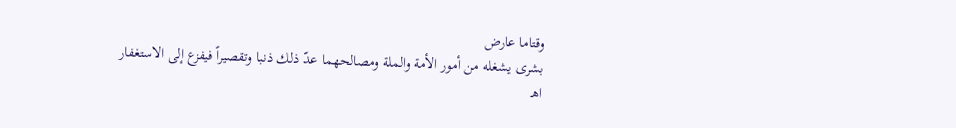وقتاما عارض
بشرى يشغله من أمور الأمة والملة ومصالحهما عدّ ذلك ذنبا وتقصيراً فيفزع إلى الاستغفار اهـ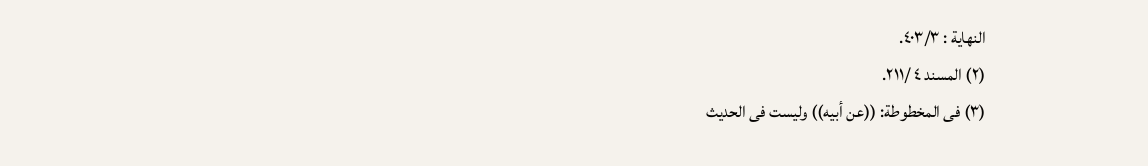النهاية : ٤٠٣/٣.
(٢) المسند ٤ /٢١١.
(٣) فى المخطوطة: ((عن أبيه)) وليست فى الحديث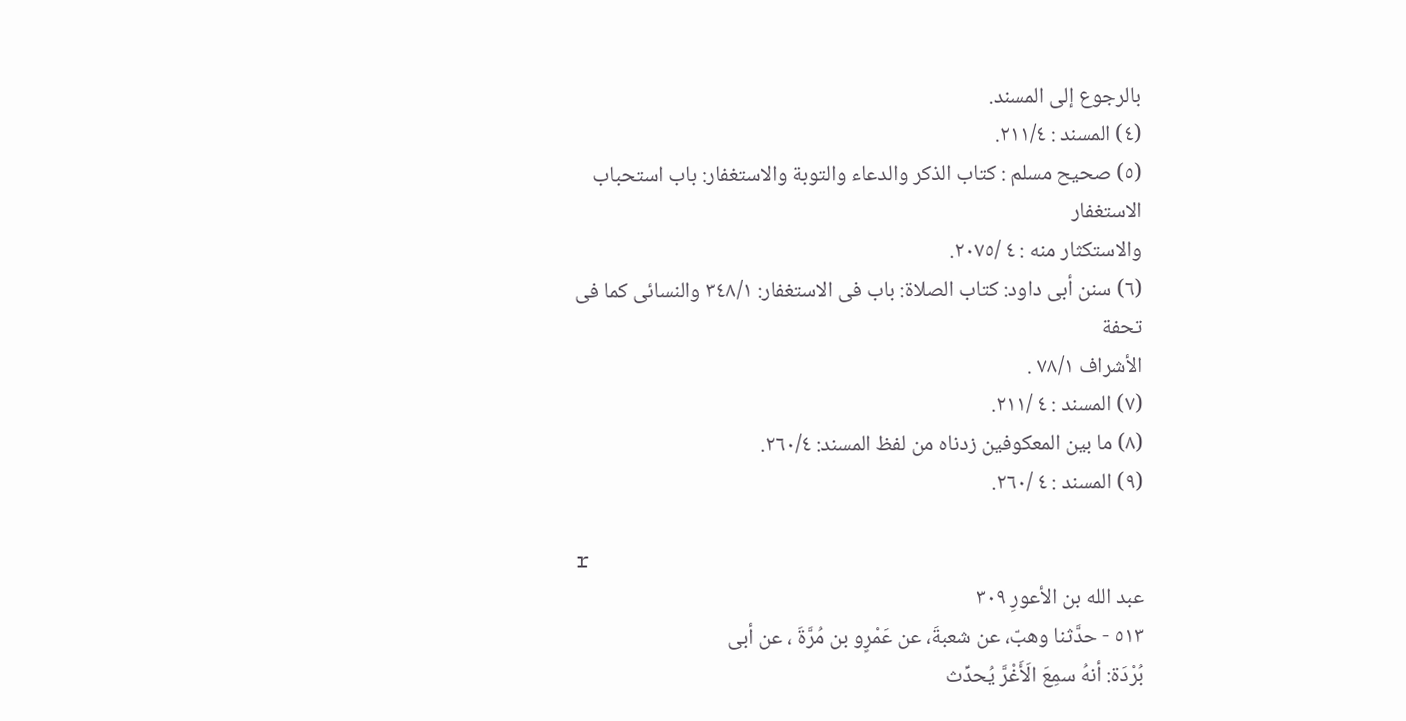بالرجوع إلى المسند.
(٤) المسند : ٢١١/٤.
(٥) صحيح مسلم : كتاب الذكر والدعاء والتوبة والاستغفار: باب استحباب الاستغفار
والاستكثار منه : ٤ /٢٠٧٥.
(٦) سنن أبى داود: كتاب الصلاة: باب فى الاستغفار: ٣٤٨/١ والنسائى كما فى تحفة
الأشراف ٧٨/١ .
(٧) المسند : ٤ /٢١١.
(٨) ما بين المعكوفين زدناه من لفظ المسند: ٢٦٠/٤.
(٩) المسند : ٤ /٢٦٠.

r
عبد الله بن الأعورِ ٣٠٩
٥١٣ - حدَّثنا وهبّ، عن شعبةَ، عن عَمْرٍو بن مُرَّةَ ، عن أبى
بُرْدَة: أنهُ سمِعَ الَأَغْرَّ يُحدِّث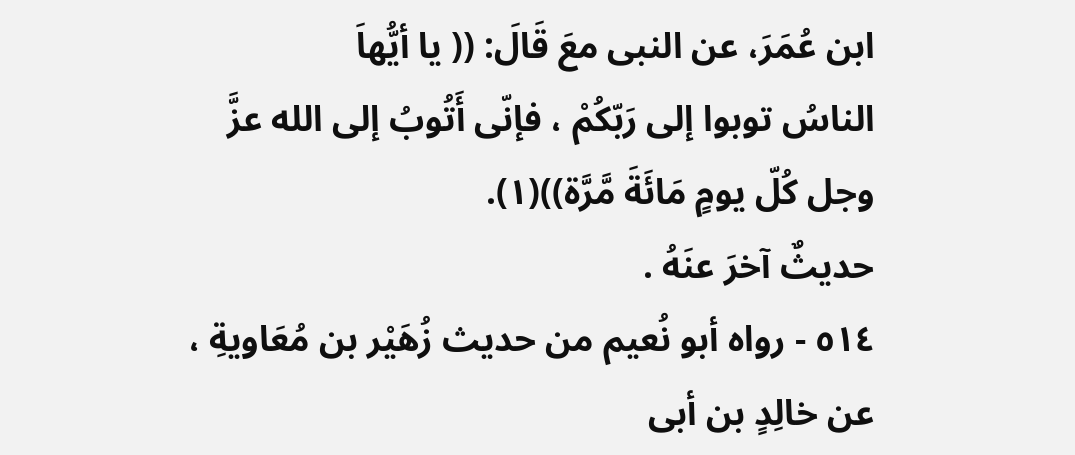ابن عُمَرَ، عن النبى معَ قَالَ: (( يا أيُّهاَ
الناسُ توبوا إلى رَبّكُمْ ، فإنّى أَتُوبُ إلى الله عزَّ وجل كُلّ يومٍ مَائَةَ مَّرَّة))(١).
حديثٌ آخرَ عنَهُ .
٥١٤ - رواه أبو نُعيم من حديث زُهَيْر بن مُعَاويةِ ، عن خالِدٍ بن أبى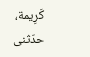كَرِيمة، حدّثنى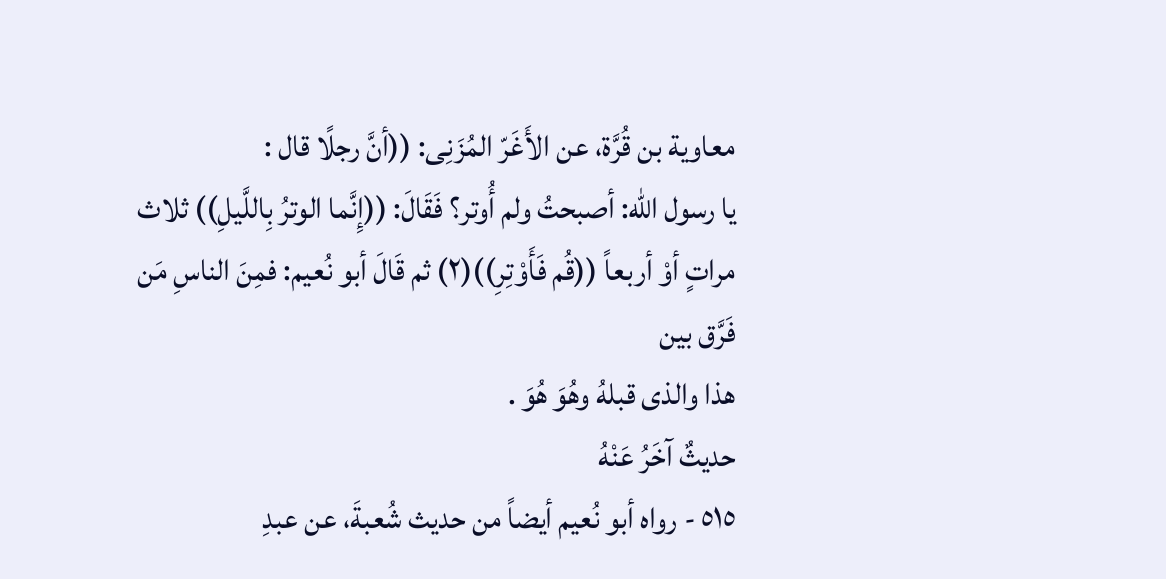معاوية بن قُرَّة، عن الأَغَرّ المُزَنِى: ((أنَّ رجلًا قال :
يا رسول الله: أصبحتُ ولم أُوتر؟ فَقَالَ: ((إِنَّما الوترُ بِاللَّيلِ)) ثلاث
مراتٍ أوْ أربعاً ((قُم فَأَوْتِرِ))(٢) ثم قَالَ أبو نُعيم: فمِنَ الناسِ مَن فَرَّق بين
هذا والذى قبلهُ وهُوَ هُوَ .
حديثٌ آخَرُ عَنْهُ
٥١٥ - رواه أبو نُعيم أيضاً من حديث شُعبةَ، عن عبدِ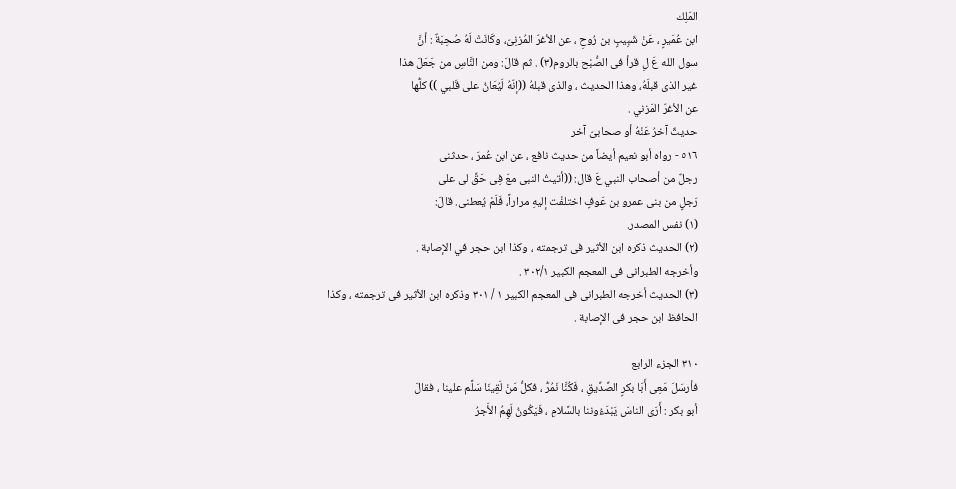المَلِك
ابن عُمَيرٍ ، عَنْ شَبِيبٍ بن رُوحِ ، عن الأغرّ المُزنِىّ، وكَانَتْ لَهُ صُحِبَةٌ : أنَّ
سول الله عَ لِ قرأ فى الصُّبْح بالروم(٣) . ثم قالَ: ومن النَّاسِ من جَعَلَ هذا
غير الذى قبلَهُ، وهذا الحديث ، والذى قبلهُ ((إنّهُ لَيُعَانُ على قَلبي )) كلُّها
عن الأغرّ المَزني .
حديثٌ آخرُ عَنْهُ أو صحابىّ آخر
٥١٦ - رواه أبو نعيم أيضاً من حديث نافع ، عن ابن عُمرَ ، حدثنى
رجلٌ من أصحاب النبي عَ قال: ((أتيتُ النبى معَ فِى حَقِّ لى على
رَجلٍ من بنى عمرو بن عَوفٍ اختلفْت إليهِ مراراً، فَلَمْ يُعطنى. قالَ:
(١) نفس المصدر.
(٢) الحديث ذكره ابن الأثير فى ترجمته ، وكذا ابن حجر في الإصابة .
وأخرجه الطبرانى فى المعجم الكبير ٣٠٢/١ .
(٣) الحديث أخرجه الطبرانى فى المعجم الكبير ١ / ٣٠١ وذكره ابن الأثير فى ترجمته ، وكذا
الحافظ ابن حجر فى الإصابة .

٣١٠ الجزء الرابع
فأرسَلَ مَعِى أَبَا بكرٍ الصِّدِّيقِ ، فَكُنَّا نَمُرُّ ، فكلُّ مَنْ لَقِينَا سَلَّم علينا ، فقالَ
أبو بكر : أَرَى الناسَ يَبْدَءُوننا بالسَّلامِ ، فَيَكُونُ لَهِمُ الأَجرُ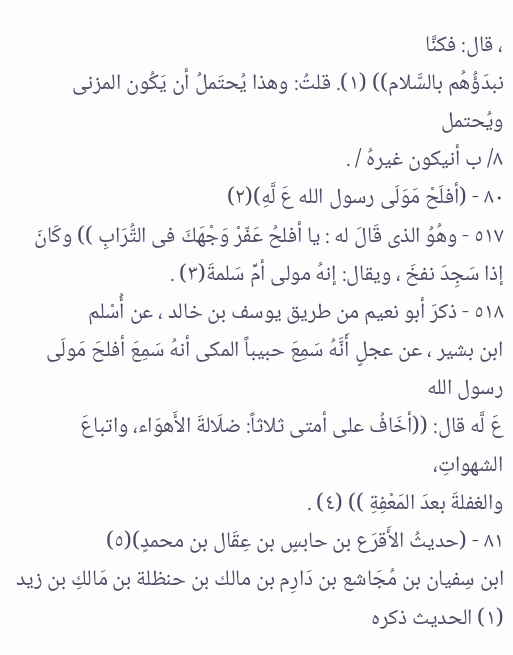، قال: فكنَّا
نبدَؤُهُم بالسَّلام)) (١). قلتُ: وهذا يُحتَملُ أن يَكُون المزنى ويُحتمل
٨/ ب أنيكون غيرهُ / .
٨٠ - (أفلَحْ مَوَلَى رسول الله عَ لَّهِ)(٢)
٥١٧ - وهُوُ الذى قَالَ له : يا أفلحُ عَفّرْ وَجْهَكَ فى التُّرَابِ )) وكَانَ
إذا سَجِدَ نفخَ ، ويقال: إنهُ مولى أمِّ سَلمةَ(٣) .
٥١٨ - ذكرَ أبو نعيم من طريق يوسف بن خالد ، عن أُسْلم
ابن بشير ، عن عجلٍ أَنَّهُ سَمِعَ حبيباً المكى أنهُ سَمِعَ أفلحَ مَولَى رسول الله
عَ لَّه قال: ((أخَافُ على أمتى ثلاثاً: ضلَالةَ الأَهوَاء، واتباعَ الشهواتِ،
والغفلةَ بعدَ المَعْفِةِ )) (٤) .
٨١ - (حديثُ الأَقرَع بن حابسٍ بن عِقَال بن محمدٍ)(٥)
ابن سِفيان بن مُجَاشع بن دَارِم بن مالك بن حنظلة بن مَالكِ بن زيد
(١) الحديث ذكره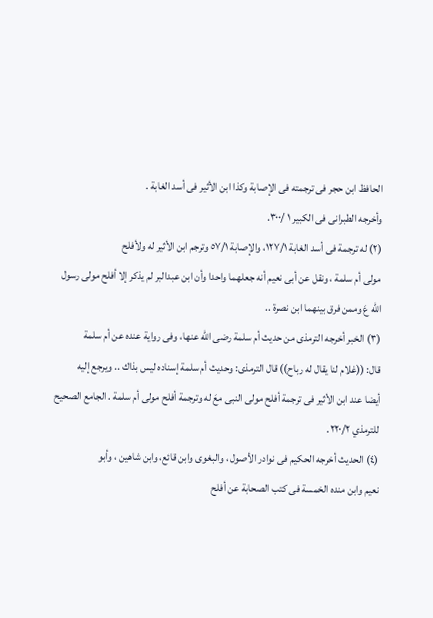الحافظ ابن حجر فى ترجمته فى الإصابة وكذا ابن الأثير فى أسد الغابة .
وأخرجه الطبرانى فى الكبير ١ /٣٠٠.
(٢) له ترجمة فى أسد الغابة ١٢٧/١، والإصابة ٥٧/١ وترجم ابن الأثير له ولأفلح
مولى أم سلمة ، ونقل عن أبى نعيم أنه جعلهما واحدا وأن ابن عبدالبر لم يذكر إلا أفلح مولى رسول
الله عَ وممن فرق بينهما ابن نصرة ..
(٣) الخبر أخرجه الترمذى من حديث أم سلمة رضى الله عنها، وفى رواية عنده عن أم سلمة
قال: ((غلام لنا يقال له رباح)) قال الترمذى: وحديث أم سلمة إسناده ليس بذاك .. ويرجع إليه
أيضا عند ابن الأثير فى ترجمة أفلح مولى النبى معَ له وترجمة أفلح مولى أم سلمة . الجامع الصحيح
للترمذي ٢٢٠/٢.
(٤) الحديث أخرجه الحكيم فى نوادر الأصول ، والبغوى وابن قائع، وابن شاهين ، وأبو
نعيم وابن منده الخمسة فى كتب الصحابة عن أفلح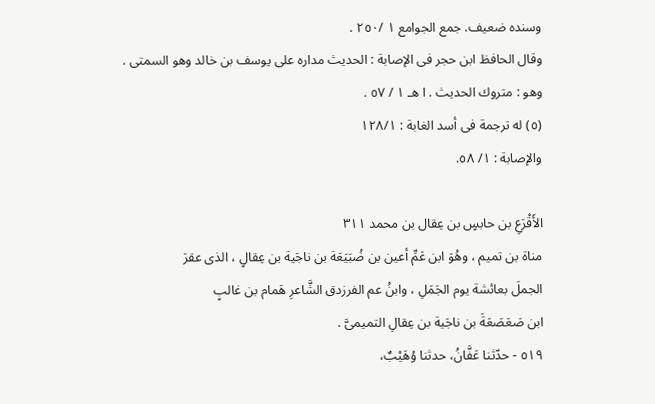وسنده ضعيف. جمع الجوامع ١ /٢٥٠ .
وقال الحافظ ابن حجر فى الإصابة : الحديث مداره على يوسف بن خالد وهو السمتى .
وهو : متروك الحديث . ا هـ ١ / ٥٧ .
(٥) له ترجمة فى أسد الغابة : ١٢٨/١
والإصابة : ١/ ٥٨.

الأَقْرَعِ بن حابسٍ بن عِقال بن محمد ٣١١
مناة بن تميم ، وهُوَ ابن عَمِّ أعين بن ضُبَيَعَة بن ناجَية بن عِقالٍ ، الذى عقرَ
الجملَ بعائشة يوم الجَمَلِ ، وابنُ عم الفرزدق الشَّاعرِ هَمام بن غالبٍ
ابن صَعَصَعَةَ بن ناجَية بن عِقالِ التميمىَّ .
٥١٩ - حدّثنا عَفَّانُ، حدثنا وُهَيْبٌ،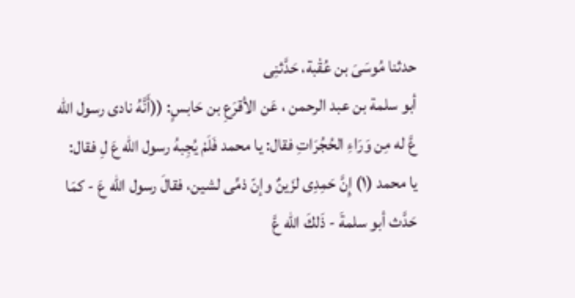حدثنا مُوسَىَ بن عُقْبة، حَدَّثنِى
أبو سلمة بن عبد الرحمن ، عَن الأقرَعِ بن حَابسٍ: ((أَنَّهُ نادى رسول الله
عَّ له مِن وَرَاءِ الحُجُرَاتِ فقال: يا محمد فَلَمْ يُجِبهُ رسول الله عَ لِ فقال:
يا محمد (١) إِنَّ حَمِدِى لزَينٌ وإنّ ذمِّى لشين، فقالَ رسول الله عَ - كمَا
حَدَّث أبو سلمةَ - ذَلكَ الله عَّ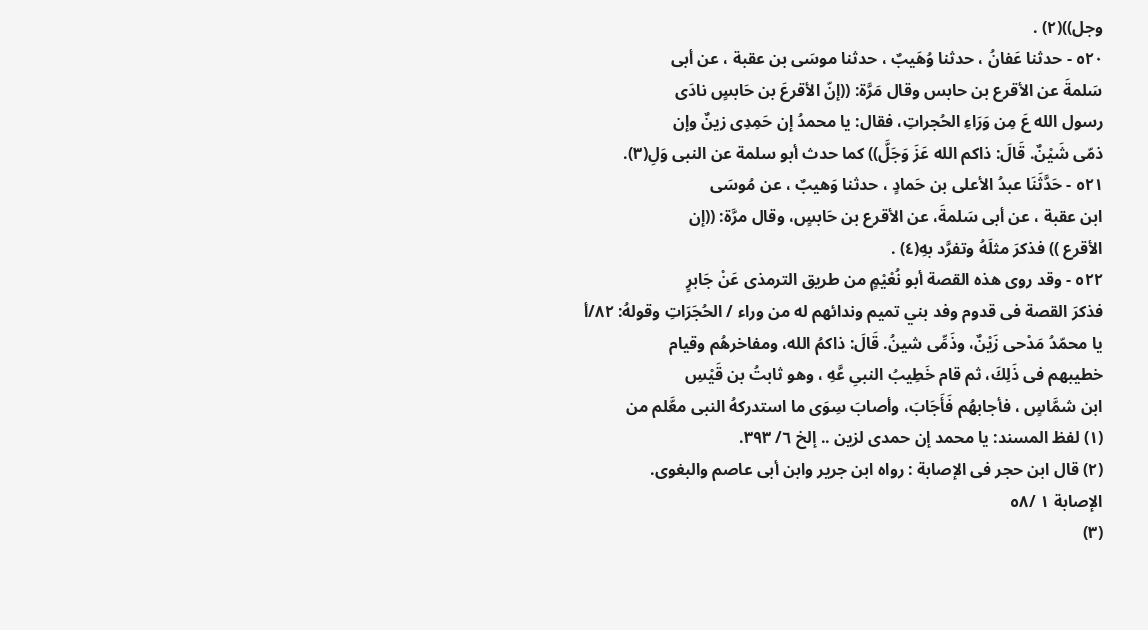وجل))(٢) .
٥٢٠ - حدثنا عَفانُ ، حدثنا وُهَيبٌ ، حدثنا موسَى بن عقبة ، عن أبى
سَلمةَ عن الأقرع بن حابس وقال مَرَّة: ((إنّ الأقرعَ بن حَابسٍ نادَى
رسول الله عَ مِن وَرَاءِ الحُجراتِ، فقال: يا محمدُ إن حَمِدِى زينٌ وإن
ذمّى شَيْنٌ. قَالَ: ذاكم الله عَزَ وَجَلَّ)) كما حدث أبو سلمة عن النبى وَلِ(٣).
٥٢١ - حَدَّثَنَا عبدُ الأعلى بن حَمادٍ ، حدثنا وَهيبٌ ، عن مُوسَى
ابن عقبة ، عن أبى سَلمةَ، عن الأقرع بن حَابسٍ، وقال مرَّة: ((إن
الأقرع )) فذكرَ مثلَهُ وتفرَّد بهِ(٤) .
٥٢٢ - وقد روى هذه القصة أبو نُعْيْمٍ من طريق الترمذى عَنْ جَابرٍ
فذكرَ القصة فى قدوم وفد بني تميم وندائهم له من وراء / الحُجَرَاتِ وقولهُ: ٨٢/أ
يا محمّدُ مَدْحی زَيْنٌ، وذَمِّى شينُ. قَالَ: ذاكمُ الله، ومفاخرهُم وقيام
خطيبهم فى ذَلِكَ، ثم قام خَطِيبُ النبىِ عَّهِ ، وهو ثابتُ بن قَيْسِ
ابن شمَّاسٍ ، فأجابهُم فَأَجَابَ، وأصابَ سِوَى ما استدركهُ النبى معَّلم من
(١) لفظ المسند: يا محمد إن حمدى لزين .. إلخ ٦/ ٣٩٣.
(٢) قال ابن حجر فى الإصابة : رواه ابن جرير وابن أبى عاصم والبغوى.
الإصابة ١ /٥٨
(٣)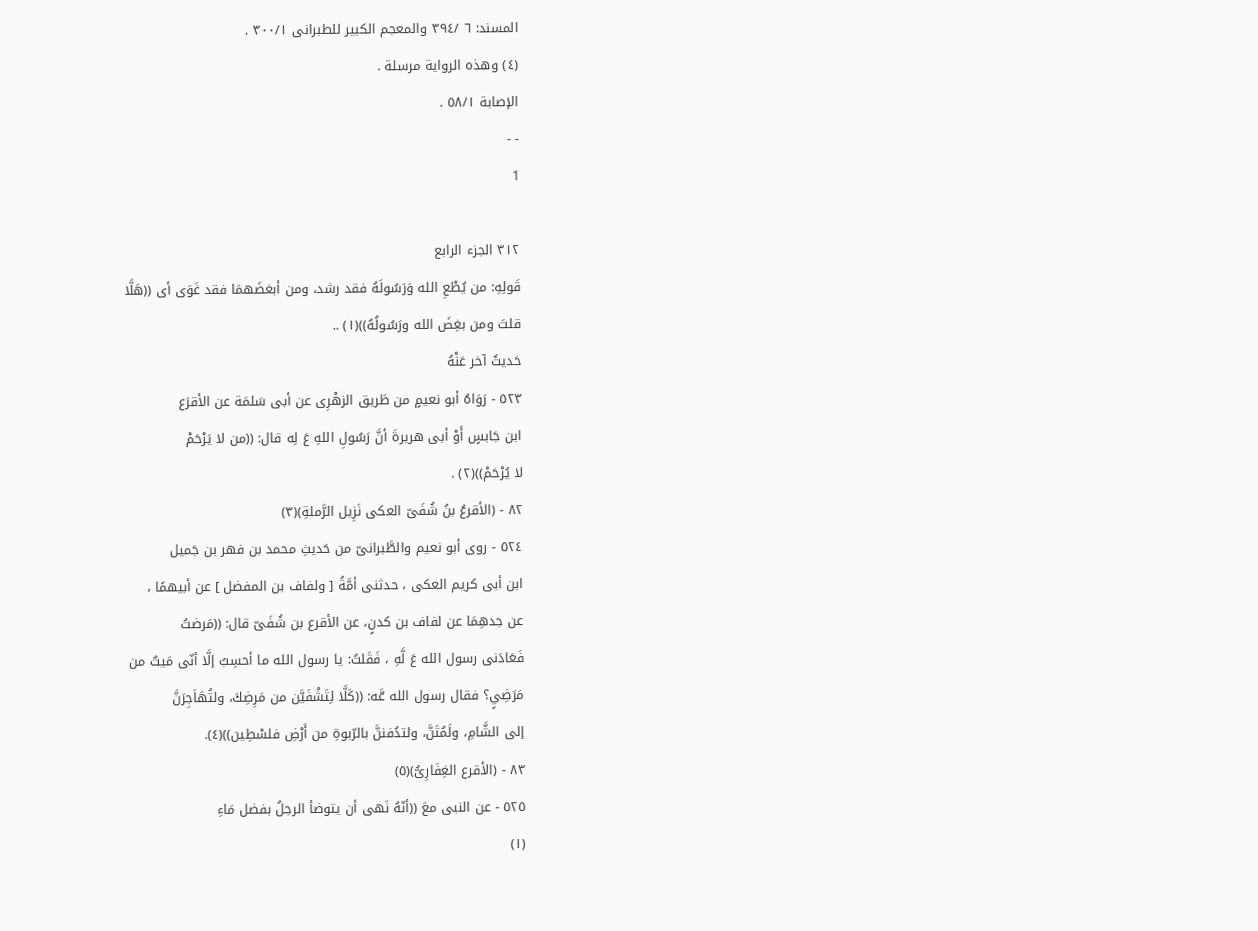المسند: ٦ /٣٩٤ والمعجم الكبير للطبرانى ٣٠٠/١ .
(٤) وهذه الرواية مرسلة .
الإصابة ٥٨/١ .
- -
1

٣١٢ الجزء الرابع
قَولِهِ: من يُطْعِ الله وَرَسُولَهُ فقد رشد، ومن أبغضَهمَا فقد غَوَى أى ((هَلَّا
قلتَ ومن بغِضَ الله ورَسُولُهُ))(١) ..
حَديثٌ آخر عَنْهُ
٥٢٣ - رَوَاهُ أبو نعيمٍ من طَريق الزهْرِى عن أبى سَلمَة عن الأقرَع
ابن جَابسٍ أَوْ أبى هريرةَ أنَّ رَسُولِ اللهِ عَ لِه قال: ((من لا يَرْحَمْ
لا يُرْحَمْ))(٢) .
٨٢ - (الأقرعُ بنُ شُفَىّ العكى نَزِيل الرَّملةِ)(٣)
٥٢٤ - روى أبو نعيم والطَّبرانىّ من حَديثِ محمد بن فهر بن جَميل
ابن أبى كريم العكى ، حدثنى أمَّةُ [ ولفاف بن المفضل ] عن أبيهمًا ،
عن جدهِمَا عن لفاف بن كدنٍ، عن الأقرع بن شُفَىّ قال: ((مَرضتُ
فَعَادَنى رسول الله عَ لَّهِ ، فَقَلتُ: يا رسول الله ما أحسِبُ إلَّا أنّى مَيتٌ من
مَرَضِيٍ؟ فقال رسول الله عَّه: ((كَلَّا لِتَشْفَيَّن من مَرِضِكَ، ولتُهَاَجِرَنَّ
إلى الشَّامِ، ولَمُتَنَّ، ولتدُفننَّ بالرّبوةِ من أَرْضِ فلسْطِين))(٤).
٨٣ - (الأقرع الغِفَارِىُّ)(٥)
٥٢٥ - عن النبى معَ ((أنّهُ نَهى أن يتوضأ الرجلُ بفضل مَاءِ
(١)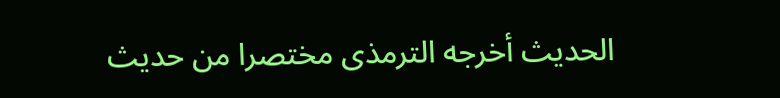الحديث أخرجه الترمذى مختصرا من حديث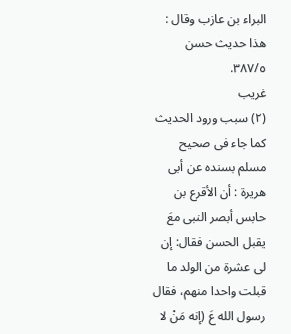البراء بن عازب وقال : هذا حديث حسن
٣٨٧/٥.
غریب
(٢) سبب ورود الحديث كما جاء فى صحيح مسلم بسنده عن أبى هريرة : أن الأقرع بن
حابس أبصر النبى معَ يقبل الحسن فقال: إن لى عشرة من الولد ما قبلت واحدا منهم، فقال
رسول الله عَ (إنه مَنْ لا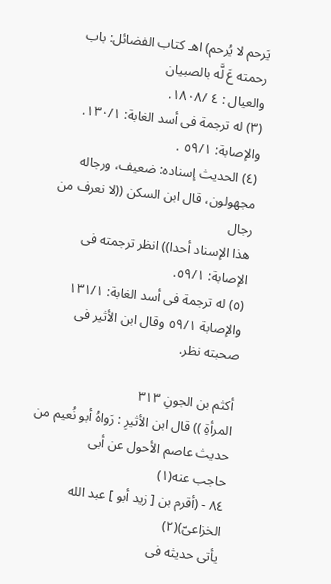يَرحم لا يُرحم) اهـ كتاب الفضائل: باب رحمته عَ لَّه بالصبيان
والعيال : ٤ /١٨٠٨.
(٣) له ترجمة فى أسد الغابة: ١٣٠/١. والإصابة: ٥٩/١ .
(٤) الحديث إسناده: ضعيف، ورجاله مجهولون، قال ابن السكن ((لا نعرف من رجال
هذا الإسناد أحدا)) انظر ترجمته فى الإصابة: ٥٩/١.
(٥) له ترجمة فى أسد الغابة: ١٣١/١ والإصابة ٥٩/١ وقال ابن الأثير فى صحبته نظر.

أكثم بن الجونِ ٣١٣
المرأةِ )) قال ابن الأثيرِ : رَواهُ أبو نُعيم من حديث عاصم الأحول عن أبى
حاجب عنه(١)
٨٤ - (أقرم بن [ زيد أبو ] عبد الله الخزاعىّ)(٢)
يأتى حديثه فى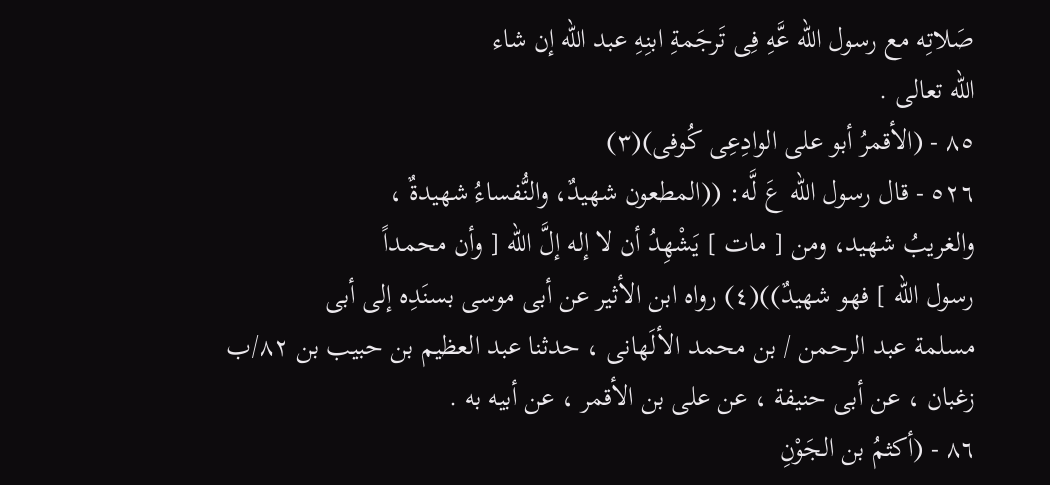صَلاتِه مع رسول الله عَّهِ فِى تَرجَمةِ ابنِهِ عبد الله إن شاء
الله تعالى .
٨٥ - (الأقمرُ أبو على الوادِعِى كُوفى)(٣)
٥٢٦ - قال رسول الله عَ لَّه: ((المطعون شهيدٌ، والنُّفساءُ شهيدةٌ ،
والغريبُ شهيد، ومن [ مات ] يَشْهِدُ أن لا إله إلَّ الله [ وأن محمداً
رسول الله ] فهو شهيدٌ))(٤) رواه ابن الأثير عن أبى موسى بسنَدِہ إلی أبى
مسلمة عبد الرحمن / بن محمد الألَهانى ، حدثنا عبد العظيم بن حبيب بن ٨٢/ب
زغبان ، عن أبى حنيفة ، عن على بن الأقمر ، عن أبيه به .
٨٦ - (أكثمُ بن الجَوْنِ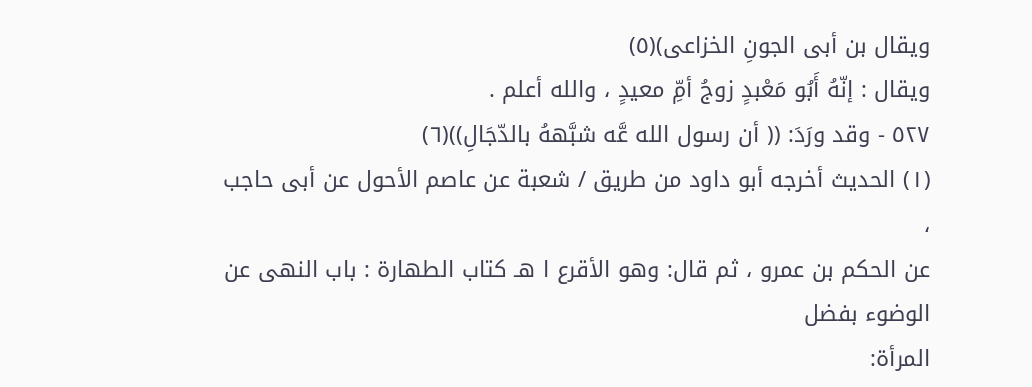ويقال بن أبى الجونِ الخزاعى)(٥)
ويقال : إنّهُ أَبُو مَعْبدٍ زوجُ أمِّ معيدٍ ، والله أعلم .
٥٢٧ - وقد ورَدَ: (( أن رسول الله عَّه شبَّههُ بالدّجَالِ))(٦)
(١) الحديث أخرجه أبو داود من طريق / شعبة عن عاصم الأحول عن أبى حاجب ،
عن الحكم بن عمرو ، ثم قال: وهو الأقرع ا هـ كتاب الطهارة : باب النهى عن الوضوء بفضل
المرأة: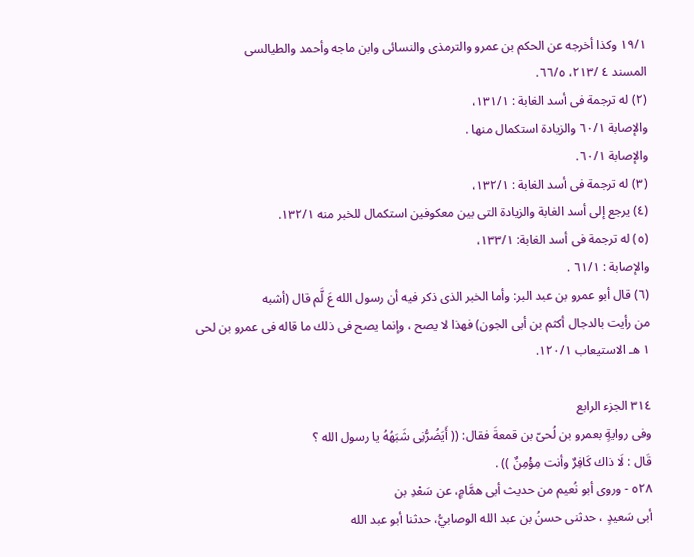١٩/١ وكذا أخرجه عن الحكم بن عمرو والترمذى والنسائى وابن ماجه وأحمد والطيالسى
المسند ٤ /٢١٣، ٦٦/٥.
(٢) له ترجمة فى أسد الغابة : ١٣١/١،
والإصابة ٦٠/١ والزيادة استكمال منها .
والإصابة ٦٠/١.
(٣) له ترجمة فى أسد الغابة : ١٣٢/١،
(٤) يرجع إلى أسد الغابة والزيادة التى بين معكوفين استكمال للخبر منه ١٣٢/١.
(٥) له ترجمة فى أسد الغابة: ١٣٣/١،
والإصابة : ٦١/١ .
(٦) قال أبو عمرو بن عبد البر: وأما الخبر الذى ذكر فيه أن رسول الله عَ لَّم قال (أشبه
من رأيت بالدجال أكثم بن أبى الجون) فهذا لا يصح ، وإنما يصح فى ذلك ما قاله فى عمرو بن لحی
١ هـ الاستيعاب ١٢٠/١.

٣١٤ الجزء الرابع
وفى روايةٍ بعمرو بن لُحىّ بن قمعةَ فقال: (( أَيَضُرُّنِى شَبَهُهُ يا رسول الله ؟
قَال : لَا ذاك كَافِرٌ وأنت مِؤْمِنٌ )) .
٥٢٨ - وروى أبو نُعيم من حديث أبى همَّامٍ، عن سَعْدِ بن
أبى سَعيدٍ ، حدثنى حسنُ بن عبد الله الوصابيُّ، حدثنا أبو عبد الله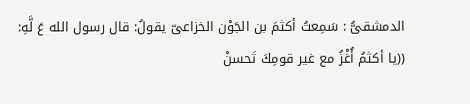الدمشقىُّ : سَمِعتُ أكثمَ بن الجَوْن الخزاعىّ يقولُ: قال رسول الله عَ لَّهِ:
((يا أكثمُ أُغْزُ مع غير قومِكَ تَحسنْ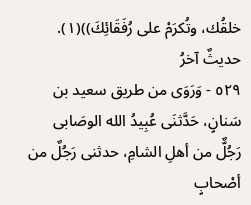خلقُك، وتُكرَمْ على رُفَقَائِكَ))(١).
حديثٌ آخرُ
٥٢٩ - وَرَوَى من طريق سعيد بن سَنانٍ، حَدَّثنَى عُبِيدُ الله الوصَابى
رَجُلٌّ من أهلِ الشامِ، حدثنى رَجُلٌ من أصْحابٍ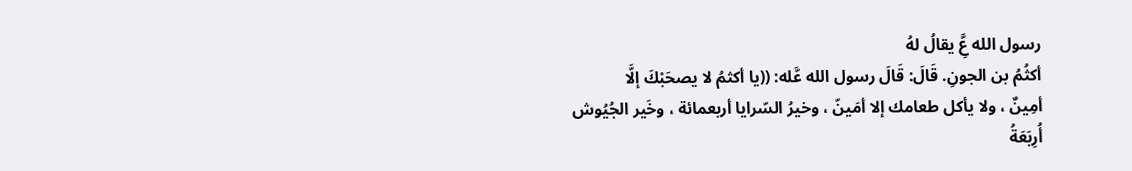رسول الله عَِّ يقالُ لهُ
أكثُمُ بن الجونِ. قَالَ: قَالَ رسول الله عَّله: ((يا أكثمُ لا يصحَبْكَ إلَّا
أمِينٌ ، ولا يأكل طعامك إلا أمَينّ ، وخيرُ السّرايا أربعمائة ، وخَير الجُيُوش
أُرِبَعَةُ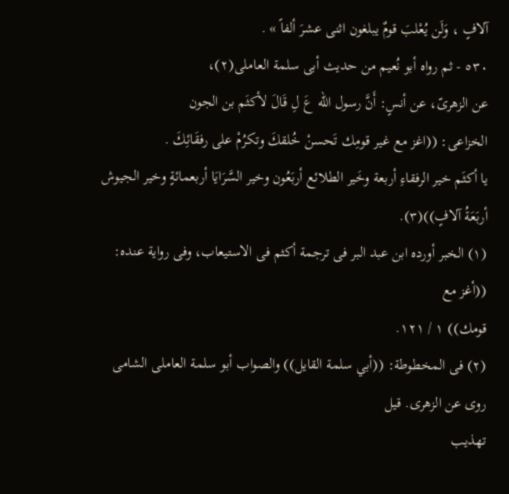آلافٍ ، وَلَن يُعْلبَ قومٌ يبلغون اثنى عشرَ ألفاً » .
٥٣٠ - ثم رواه أبو نُعيم من حديث أبى سلمة العاملى(٢)،
عن الزهرىّ، عن أنسٍ: أَنَّ رسول الله عَ لِ قَالَ لأكثَم بن الجون
الخزاعى: ((اغز مع غير قومِك تَحسنْ خُلقكَ وتكرُمْ على رفقَائِكَ .
يا أكثَم خير الرفقاءِ أربعة وخَير الطلائع أربَعُون وخير السَّرَايَا أربعمائةٍ وخير الجيوش
أربَعَةُ آلافٍ))(٣).
(١) الخبر أورده ابن عبد البر فى ترجمة أكثم فى الاستيعاب، وفى رواية عنده: ((أغز مع
قومك)) ١ / ١٢١.
(٢) فى المخطوطة: ((أبي سلمة القايل)) والصواب أبو سلمة العاملى الشامى روى عن الزهرى. قيل
تهذيب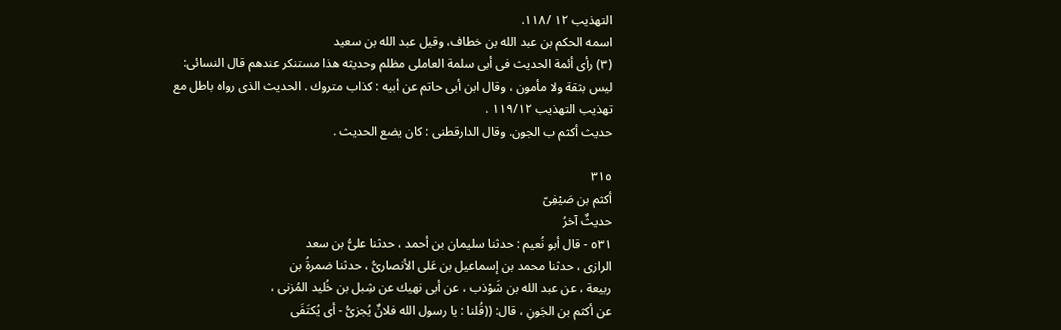التهذيب ١٢ /١١٨.
اسمه الحكم بن عبد الله بن خطاف، وقيل عبد الله بن سعيد
(٣) رأى أئمة الحديث فى أبى سلمة العاملى مظلم وحديثه هذا مستنكر عندهم قال النسائى:
ليس بثقة ولا مأمون ، وقال ابن أبى حاتم عن أبيه : كذاب متروك . الحديث الذى رواه باطل مع
تهذيب التهذيب ١١٩/١٢ .
حديث أكثم ب الجون. وقال الدارقطنى : كان يضع الحديث .

٣١٥
أكثم بن صَيْفِىّ
حديثٌ آخرُ
٥٣١ - قال أبو نُعيم : حدثنا سليمان بن أحمد ، حدثنا علىُّ بن سعد
الرازى ، حدثنا محمد بن إسماعيل بن عَلى الأنصارىُّ ، حدثنا ضمرةُ بن
ربيعة ، عن عبد الله بن شَوْذب ، عن أبى نهيك عن شِبل بن خُليد المُزنى ،
عن أكثم بن الجَونِ ، قال: ((قُلنا : يا رسول الله فلانٌ يُجزىُّ - أى يُكتَفَى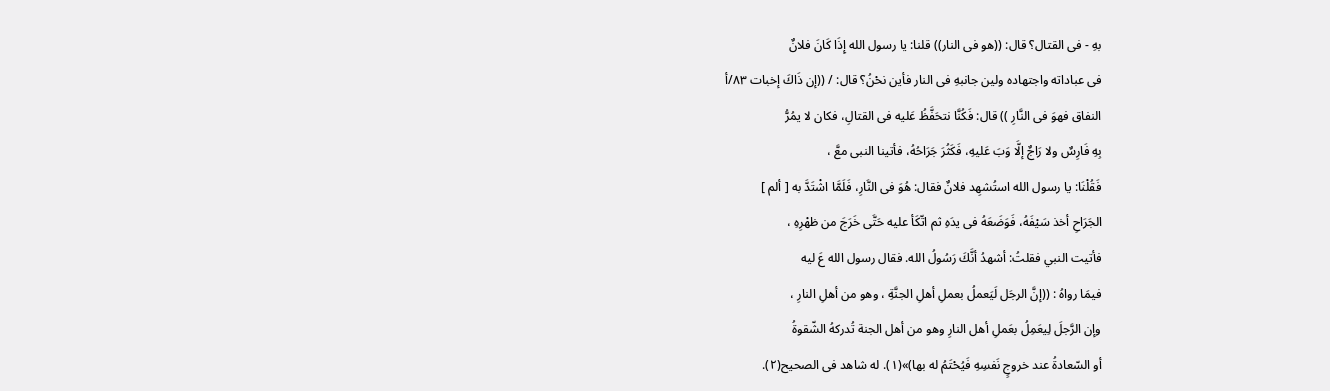بهِ - فى القتال؟ قال: ((هو فى النار)) قلنا: يا رسول الله إِذَا كَانَ فلانٌ
فى عباداته واجتهاده ولين جانبهِ فى النار فأين نحْنُ؟ قال: / ((إن ذَاكَ إخبات ٨٣/أ
النفاق فهوَ فى النَّارِ )) قال: فَكُنَّا نتحَفَّظُ عَليه فى القتالِ، فكان لا يمُرُّ
بِهِ فَارِسٌ ولا رَاجٌ إلَّا وَبَ عَليهِ، فَكَثُرَ جَرَاحُهُ، فأتينا النبى معَّ ،
فَقُلْنَا: يا رسول الله استُشهِد فلانٌ فقال: هُوَ فى النَّارِ، فَلَمَّا اشْتَدَّ به [ ألم ]
الجَرَاحِ أخذ سَيْفَهُ، فَوَضَعَهُ فى يدَهِ ثم اتّكَأ عليه حَتَّى خَرَجَ من ظهْرِهِ ،
فأتيت النبي فقلتُ: أشهدُ أنَّكَ رَسُولُ الله. فقال رسول الله عَ ليه
فيمَا رواهُ : ((إنَّ الرجَل لَيَعملُ بعملِ أهلِ الجنَّةِ ، وهو من أهلِ النارِ ،
وإن الرَّجلَ لِيعَمِلُ بعَملِ أهل النارِ وهو من أهل الجنة تُدركهُ الشّقوةُ
أو السّعادةُ عند خروجٍ نَفسِهِ فَيُحْتَمُ له بها)»(١). له شاهد فى الصحيح(٢).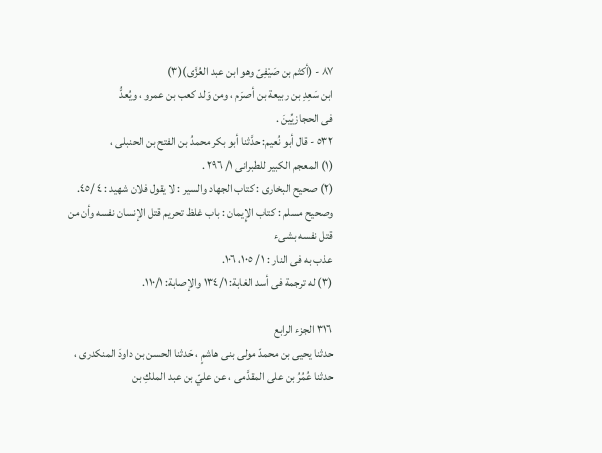٨٧ - (أكثم بن صَيْفِىّ وهو ابن عبد العُزَّى)(٣)
ابن سَعِدِ بن ربيعة بن أصرَم ، ومن وَلد كعب بن عمرو ، ويُعدُّ
فى الحجازيِّينَ .
٥٣٢ - قال أبو نُعيم: حدَّثنا أبو بكر محمدُ بن الفتح بن الحنبلى ،
(١) المعجم الكبير للطبرانى ١/ ٢٩٦ .
(٢) صحيح البخارى : كتاب الجهاد والسير : لا يقول فلان شهيد : ٤ /٤٥.
وصحيح مسلم : كتاب الإِيمان : باب غلظ تحريم قتل الإنسان نفسه وأن من قتل نفسه بشىء
عذب به فى النار : ١ / ١٠٥، ١٠٦.
(٣) له ترجمة فى أسد الغابة: ١٣٤/١ والإصابة: ١١٠/١.

٣١٦ الجزء الرابع
حدثنا يحيى بن محمدّ مولى بنى هاشمٍ ، حَدثنا الحسن بن داودَ المنكدری ،
حدثنا عُمُرُ بن على المقدَّمى ، عن عليّ بن عبد الملكِ بن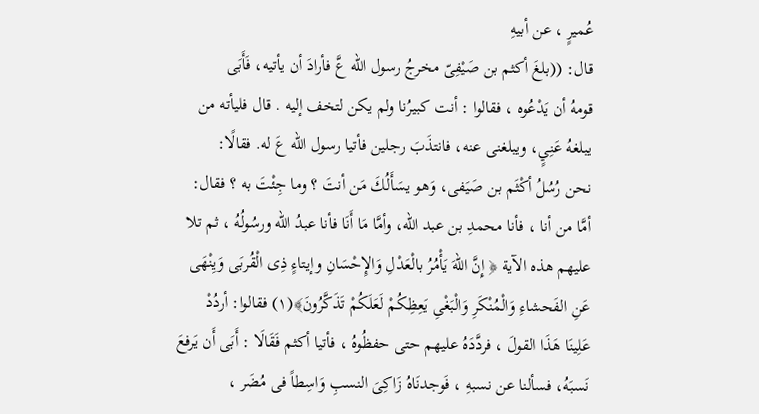عُميرٍ ، عن أبيهِ
قال: ((بلغَ أكثم بن صَيْفِىّ مخرجُ رسول الله عَّ فأرادَ أن يأتيه، فَأَبَى
قومهُ أن يَدْعُوه ، فقالوا : أنت كبيرُنا ولم يكن لتخف إليه . قال فليأته من
يبلغهُ عَنِيٍ، ويبلغنى عنه، فانتذَبَ رجلين فأتيا رسول الله عَ له. فقالًا:
نحن رُسُلُ أكْثَم بن صَيَفى، وَهو يسَأَلُكَ مَن أنتَ ؟ وما جِئْتَ به ؟ فقال:
أمَّا من أنا ، فأنا محمدِ بن عبد الله، وأمَّا مَا أَنَا فأنا عبدُ الله ورسُولُهُ ، ثم تلا
عليهم هذه الآية ﴿ إِنَّ اللهَ يَأْمُرُ بالْعَدْلِ وَالإِحْسَانِ وإيتاءٍ ذِى الْقُربَى وَيِنْهَى
عَنِ الفَحشاءِ وَالْمُنْكَرِ وَالْبَغْىِ يَعِظِكُمْ لَعَلَكُمْ تَذَكَّرُونَ﴾(١) فقالوا: أردُدْ
عَلِينَا هَذَا القولَ ، فردَّدَهُ عليهم حتى حفظُوهُ ، فأتيا أكثم فَقَالَا : أَبَى أَن يَرفعَ
نَسبَهُ، فسألنا عن نسبهِ ، فَوجدنَاهُ زَاكِىَ النسبِ وَاسِطاً فى مُضَر ،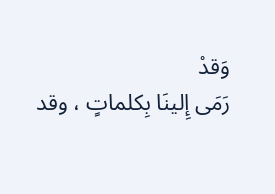وَقدْ
رَمَى إِلينَا بِكلماتٍ ، وقد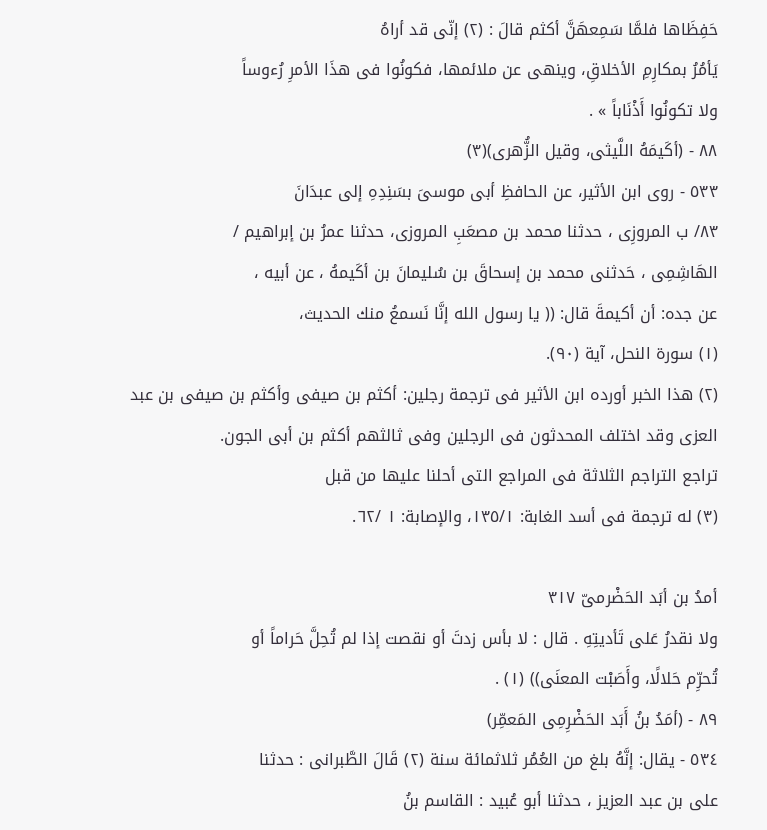حَفِظَاها فلمَّا سَمِعهَنَّ أكثم قالَ : (٢) إنّى قد أراهُ
يَأمُرُ بمكارِمِ الأخلاقِ، وينهى عن ملائمها، فكونُوا فى هذَا الأمرِ رُءوساً
ولا تكونُوا أَذْنَاباً » .
٨٨ - (أكَيمَهُ اللَّيثى، وقيل الزُّهرى)(٣)
٥٣٣ - روى ابن الأثير، عن الحافظِ أبى موسىَ بسَنِدِهِ إلى عبدَانَ
٨٣/ ب المروزِى ، حدثنا محمد بن مصعَبِ المروزى، حدثنا عمرُ بن إبراهيم /
الهَاشِمِى ، حَدثنى محمد بن إسحاقَ بن سُليمانَ بن أكَيمهُ ، عن أبيه ،
عن جده: أن أكيمةَ قال: (( يا رسول الله إنَّا نَسمعُ منك الحديث،
(١) سورة النحل، آية (٩٠).
(٢) هذا الخبر أورده ابن الأثير فى ترجمة رجلين: أكثم بن صيفى وأكثم بن صيفى بن عبد
العزى وقد اختلف المحدثون فى الرجلين وفى ثالثهم أكثم بن أبى الجون.
تراجع التراجم الثلاثة فى المراجع التى أحلنا عليها من قبل
(٣) له ترجمة فى أسد الغابة: ١٣٥/١، والإصابة: ١ /٦٢.

أمدُ بن أبَد الحَضْرمىّ ٣١٧
ولا نقدرُ عَلى تَأديتِهِ . قال : لا بأس زدتَ أو نقصت إذا لم تُحِلَّ حَراماً أو
تُحرِّم حَلالًا، وأَصَبْت المعنَى)) (١) .
٨٩ - (أمَدُ بنُ أَبَد الحَضْرِمِى المَعمِّر)
٥٣٤ - يقال: إنَّهُ بلغ من العُمُر ثلاثمائة سنة (٢) قَالَ الطَّبرانى : حدثنا
على بن عبد العزيز ، حدثنا أبو عُبيد : القاسم بنُ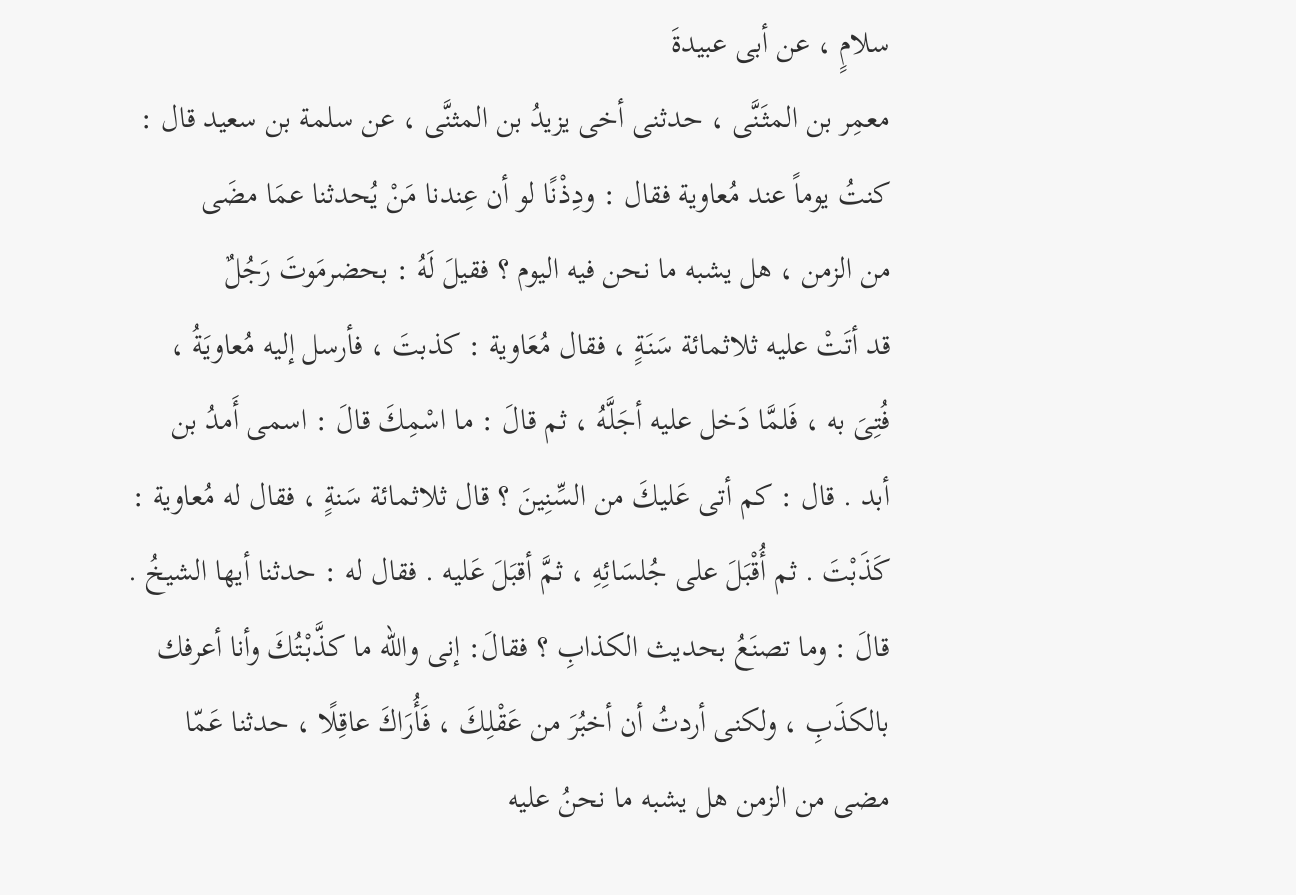سلامٍ ، عن أبى عبيدةَ
معمِر بن المثَنَّى ، حدثنى أخى يزيدُ بن المثنَّى ، عن سلمة بن سعيد قال :
كنتُ يوماً عند مُعاوية فقال : ودِذْنًا لو أن عِندنا مَنْ يُحدثنا عمَا مضَى
من الزمن ، هل يشبه ما نحن فيه اليوم ؟ فقيلَ لَهُ : بحضرمَوتَ رَجُلٌ
قد أتَتْ عليه ثلاثمائة سَنَةٍ ، فقال مُعَاوية : كذبتَ ، فأرسل إليه مُعاويَةُ ،
فُتِىَ به ، فَلمَّا دَخل عليه أجَلَّهُ ، ثم قالَ : ما اسْمِكَ قالَ : اسمى أَمدُ بن
أبد . قال : كم أتى عَليكَ من السِّنِينَ ؟ قال ثلاثمائة سَنةٍ ، فقال له مُعاوية :
كَذَبْتَ . ثم أُقْبَلَ على جُلسَائِهِ ، ثمَّ أقبَلَ عَليه . فقال له : حدثنا أيها الشيخُ .
قالَ : وما تصنَعُ بحديث الكذابِ ؟ فقالَ: إنى والله ما كذَّبْتُكَ وأنا أعرفك
بالكذَبِ ، ولكنى أردتُ أن أخبُرَ من عَقْلِكَ ، فَأُرَاكَ عاقِلًا ، حدثنا عَمّا
مضى من الزمن هل يشبه ما نحنُ عليه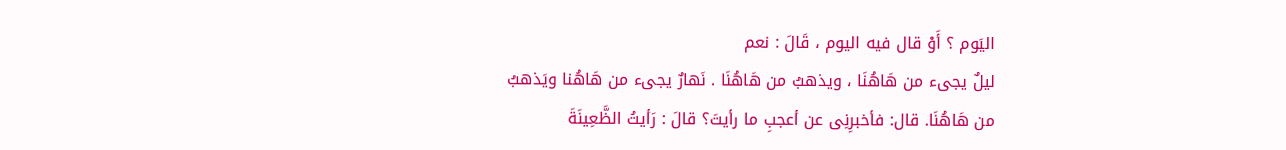اليَوم ؟ أَوْ قال فيه اليوم ، قَالَ : نعم
ليلٌ يجىء من هَاهُنَا ، ويذهبُ من هَاهُنَا . نَهارٌ يجىء من هَاهُنا ويَذهبُ
من هَاهُنَا. قال: فأخبرِنِى عن أعجبِ ما رأيتَ؟ قالَ : رَأيتُ الظَّعِينَةَ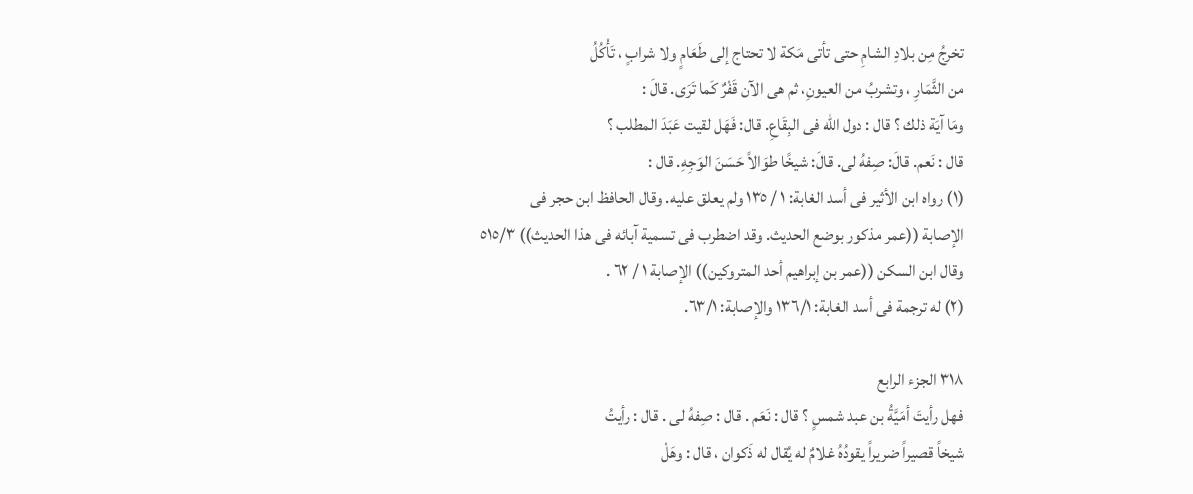تخرجُ مِن بلادِ الشامِ حتى تأتى مَكة لا تحتاج إلى طَعَامٍ ولا شرابٍ ، تَأْكُلُ
من الثَّمَارِ ، وتشربُ من العيونِ، ثم هى الآن قَفْرٌ كَما تَرَى. قالَ :
ومَا آيَة ذلك ؟ قال : دول الله فى البِقَاعِ. قال: فَهَل لقيت عَبَدَ المطلب ؟
قال : نَعم. قالَ: صِفهُ لى. قالَ: شيخًا طوَالاً حَسَنَ الوَجِهِ. قال :
(١) رواه ابن الأثير فى أسد الغابة: ١ / ١٣٥ ولم يعلق عليه. وقال الحافظ ابن حجر فى
الإصابة ((عمر مذكور بوضع الحديث. وقد اضطرب فى تسمية آبائه فى هذا الحديث)) ٥١٥/٣
وقال ابن السكن ((عمر بن إبراهيم أحد المتروكين)) الإصابة ١ / ٦٢ .
(٢) له ترجمة فى أسد الغابة: ١٣٦/١ والإصابة: ٦٣/١.

٣١٨ الجزء الرابع
فهل رأيتَ أمَيَّةُ بن عبد شمسٍ ؟ قال : نَعَم . قال : صِفهُ لى . قال : رأيتُ
شيخاً قصيراً ضريراً يقودُهُ غلامٌ له يُقال له ذَكوان ، قال : وهَلْ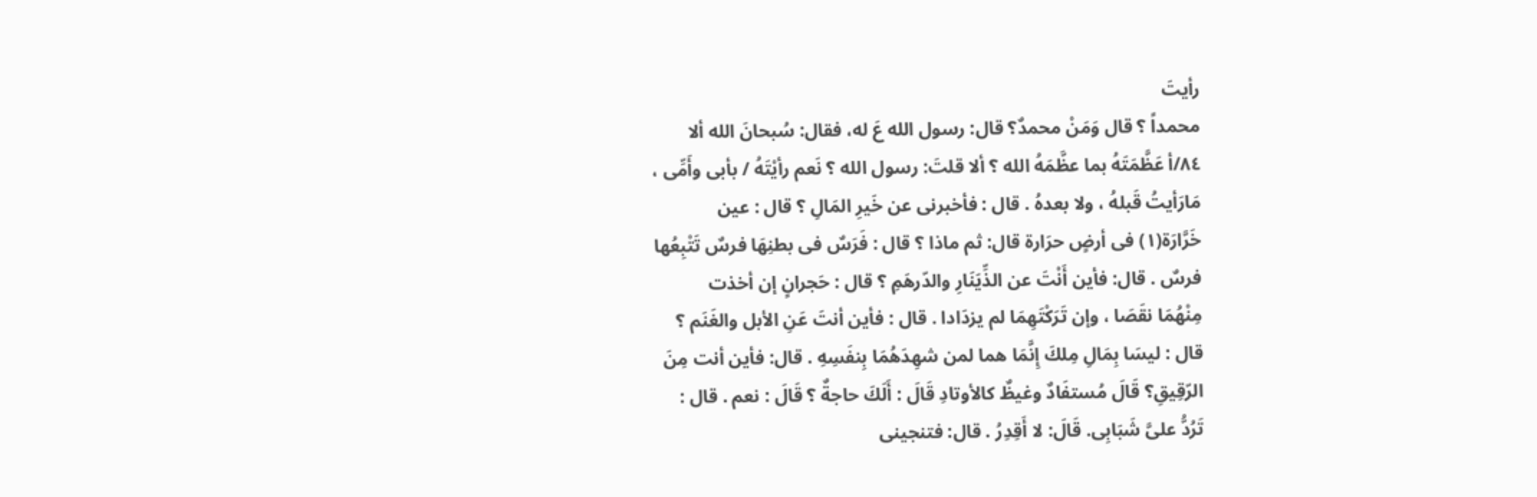رأيتَ
محمداً ؟ قال وَمَنْ محمدٌ؟ قال: رسول الله عَ له، فقال: سُبحانَ الله ألا
٨٤/أ عَظَّمَتَهُ بما عظَّمَهُ الله ؟ ألا قلتَ: رسول الله ؟ نَعم رأيْتَهُ / بأبى وأَمِّى ،
مَارَأيتُ قَبلهُ ، ولا بعدهُ . قال : فأخبرنى عن خَيرِ المَالِ ؟ قال : عين
خَرَّارَة(١) فى أرضٍ حرَارة قال: ثم ماذا ؟ قال : فَرَسٌ فى بطنِهَا فرسٌ تَتْبِعُها
فرسٌ . قال: فأين أَنْتَ عن الذِّيَنَارِ والدّرهَمِ ؟ قال : حَجرانٍ إن أخذت
مِنْهُمَا نقَصَا ، وإن تَرَكْتَهِمَا لم يزدَادا . قال : فأين أنتَ عَنِ الأبل والغَنَم ؟
قال : ليسَا بِمَالِ مِلكَ إِنَّمَا هما لمن شهِدَهُمَا بِنفَسِهِ . قال: فأين أنت مِنَ
الرّقِيقِ؟ قَالَ مُستفَادٌ وغيظٌ كالأوتادِ قَالَ : أَلَكَ حاجةٌ ؟ قَالَ : نعم . قال :
تَرُدُّ علىَّ شَبَابِى. قَالَ: لا أَقِدِرُ . قال: فتنجينى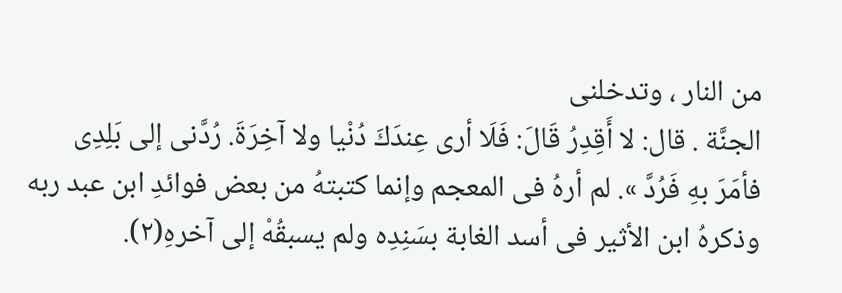من النار ، وتدخلنى
الجنَّة . قال: لا أَقِدِرُ قَالَ: فَلَا أرى عِندَكَ دُنْيا ولا آخِرَةَ. رُدَّنى إلى بَلِدِى
فأمَرَ بهِ فَرُدَّ ». لم أرهُ فى المعجم وإنما كتبتهُ من بعض فوائدِ ابن عبد ربه
وذكرهُ ابن الأثير فى أسد الغابة بسَنِدِه ولم يسبقُهْ إلى آخرهِ(٢).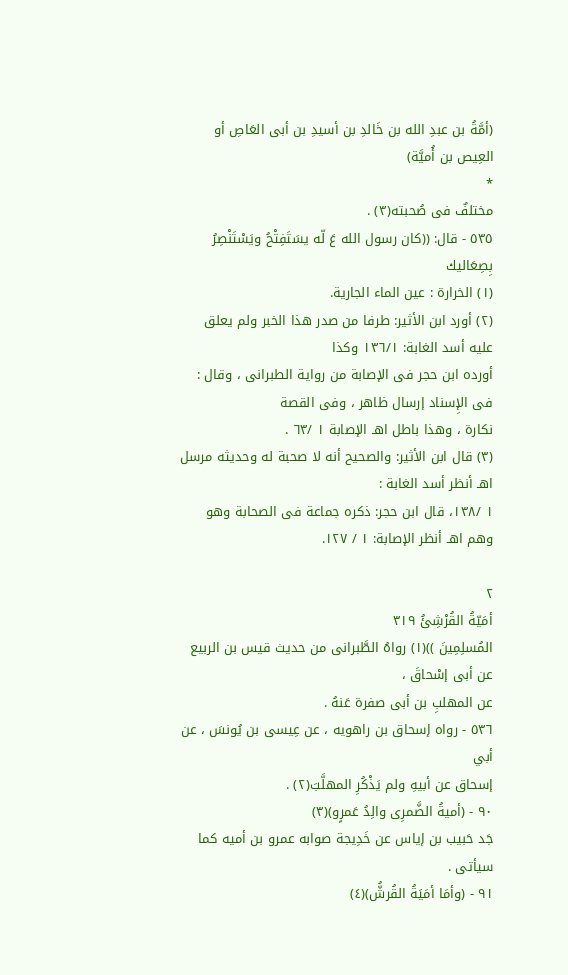(أمَّةُ بن عبدِ الله بن خَالدِ بن أسيدِ بن أبى العَاصِ أو العِيص بن أُميَّة)
*
مختلفٌ فى صُحبته(٣) .
٥٣٥ - قال: ((كان رسول الله عَ لّه يسَتَفِتْحُ ويَسْتَنْصِرُ بِصِعَاليك
(١) الخرارة : عين الماء الجارية.
(٢) أورد ابن الأثير: طرفا من صدر هذا الخبر ولم يعلق عليه أسد الغابة: ١٣٦/١ وكذا
أورده ابن حجر فى الإصابة من رواية الطبرانى ، وقال : فى الإِسناد إرسال ظاهر ، وفى القصة
نكارة ، وهذا باطل اهـ الإصابة ١ /٦٣ .
(٣) قال ابن الأثير: والصحيح أنه لا صحبة له وحديثه مرسل اهـ أنظر أسد الغابة :
١ /١٣٨، قال ابن حجر: ذكره جماعة فى الصحابة وهو وهم اهـ أنظر الإصابة: ١ / ١٢٧.

٢
أمَيّةُ القُرْشِئُ ٣١٩
المُسلِمِينَ ))(١) رواهُ الطَّبرانى من حديث قيس بن الربيع عن أبى إسْحاقَ ،
عن المهلبِ بن أبى صفرة عَنهُ .
٥٣٦ - رواه إسحاق بن راهويه ، عن عِیسی بن یُونسَ ، عن أبي
إسحاق عن أبيهِ ولم يَذْكُرِ المهلَّبَ(٢) .
٩٠ - (أميةُ الضَّمرِى والِدُ عَمرٍو)(٣)
جَد حَبيب بن إياس عن خَدِيجة صوابه عمرو بن أميه كما سيأتى .
٩١ - (وأمَا أمَيَةُ القُرشُّ)(٤)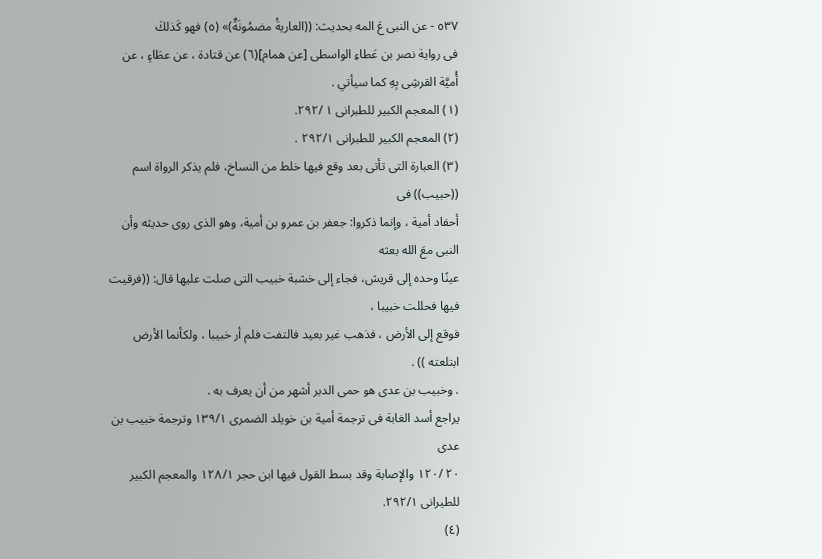٥٣٧ - عن النبى عَ المه بحديث: ((العاريةُ مضمُونَةٌ)» (٥) فهو كَذلكَ
فى رواية نصر بن عَطاءِ الواسطى [عن همام](٦) عن قتادة ، عن عطَاءٍ ، عن
أُميَّة القرشِى بِهِ كما سيأتي .
(١) المعجم الكبير للطبرانى ١ /٢٩٢.
(٢) المعجم الكبير للطبرانى ٢٩٢/١ .
(٣) العبارة التى تأتى بعد وقع فيها خلط من النساخ، فلم يذكر الرواة اسم ((حبيب)) فى
أحفاد أمية ، وإنما ذكروا: جعفر بن عمرو بن أمية، وهو الذى روى حديثه وأن النبى معَ الله بعثه
عينًا وحده إلى قريش، فجاء إلى خشبة خبيب التى صلت عليها قال: ((فرقيت فيها فحللت خبيبا ،
فوقع إلى الأرض ، فذهب غير بعيد فالتفت فلم أر خبيبا ، ولكأنما الأرض ابتلعته )) .
. وخبيب بن عدى هو حمى الدبر أشهر من أن يعرف به .
يراجع أسد الغابة فى ترجمة أمية بن خويلد الضمرى ١٣٩/١ وترجمة خبيب بن عدى
٢٠ /١٢٠ والإصابة وقد بسط القول فيها ابن حجر ١٢٨/١ والمعجم الكبير للطيرانى ٢٩٢/١.
(٤)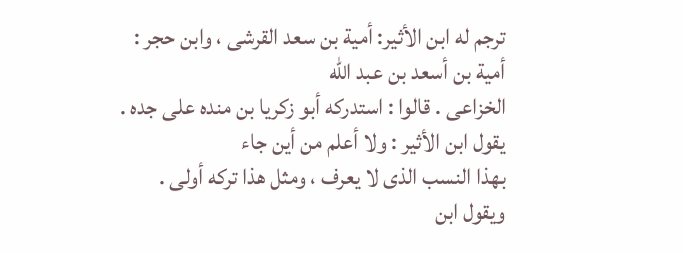ترجم له ابن الأثير: أمية بن سعد القرشى ، وابن حجر : أمية بن أسعد بن عبد الله
الخزاعى . قالوا : استدركه أبو زكريا بن منده على جده . يقول ابن الأثير : ولا أعلم من أين جاء
بهذا النسب الذى لا يعرف ، ومثل هذا تركه أولى .
ويقول ابن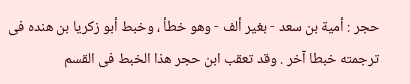حجر : أمية بن سعد - بغير ألف - وهو خطأ ، وخبط أبو زكريا بن هنده فى
ترجمته خبطا آخر . وقد تعقب ابن حجر هذا الخبط فى القسم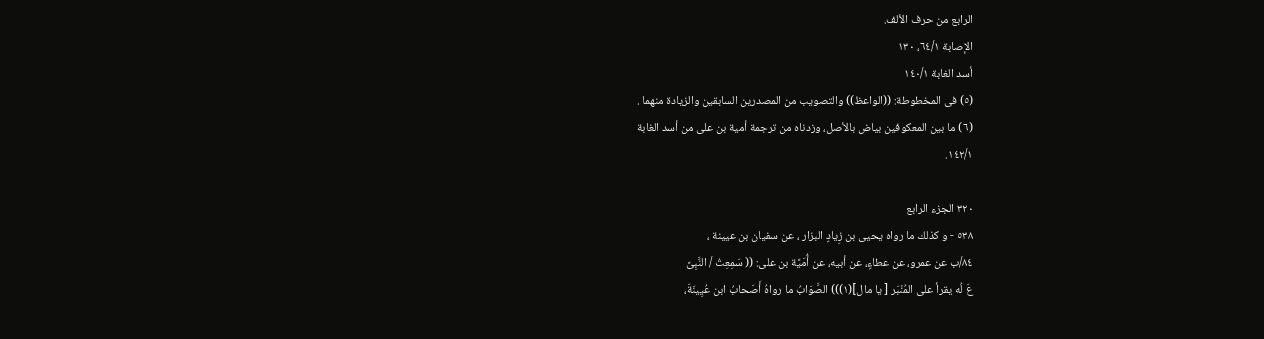الرابع من حرف الألف.
الإصابة ٦٤/١، ١٣٠
أسد الغابة ١٤٠/١
(٥) فى المخطوطة: ((الواعظ)) والتصويب من المصدرين السابقين والزيادة منهما .
(٦) ما بين المعكوفين بياض بالأصل، وزدناه من ترجمة أمية بن على من أسد الغابة
١٤٢/١.

٣٢٠ الجزء الرابع
٥٣٨ - و کذلك ما رواه یحیی بن زِیادٍ البزار ، عن سفيان بن عيينة ،
٨٤/ب عن عمرو، عن عطاءٍ، عن أبيه، عن أُمَيَّة بن على: (( سَمِعِتُ / النَّبِىَّ
عَ لُه يقرأ على المُنْبَر [ يا مال](١))) الصَّوَابُ ما رواهُ أَصَحابُ ابن عُيِينَةَ،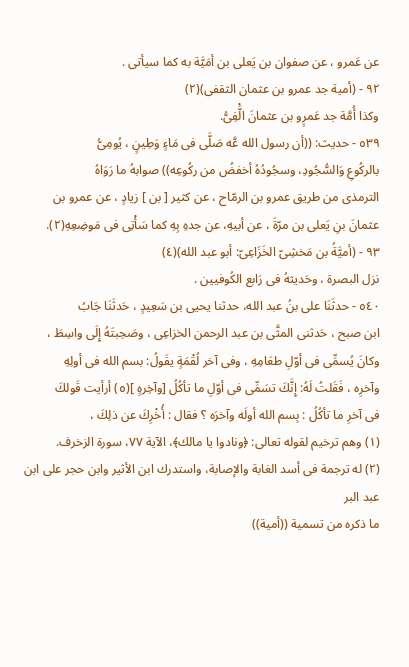عن عَمرو ، عن صفوان بن يَعلى بن أمَيَّة به كما سيأتى .
٩٢ - (أمية جد عمرو بن عثمان الثقفى)(٢)
وكذا أُمَّة جد عَمرٍو بن عثمانَ الَّْفِىُّ.
٥٣٩ - حديث: ((أن رسول الله عَّه صَلَّى فى مَاءٍ وَطِينٍ ، يُومِىُّ
بالركُوعِ وَالسُّجُودِ، وسجُودُهُ أخفضُ من ركُوعِه)) صوابهُ ما رَوَاهُ
الترمذى من طريق عمرو بن الرمّاح ، عن کثیر [ بن ] زیادٍ ، عن عمرو بن
عثمانَ بنِ يَعلى بن مرّةَ ، عن أبيهِ، عن جدهِ بِهِ كما سَأْتِى فى مَوضِعِهِ(٢).
٩٣ - (أميَّةُ بن مَخشِىّ الخَزَاعِىّ: أبو عبد الله)(٤)
نزل البصرة ، وحَديثهُ فى رَابع الكُوفيين .
٥٤٠ - حدثَنَا على بنُ عبد الله، حدثنا يحيى بن سَعِيدٍ ، حَدثَنَا جَابُ
ابن صبح ، حَدثنى المثَّى بن عبد الرحمن الخزاعِى ، وصَحِبتَهُ إِلَى واسِطَ ،
وكانَ يُسمِّى فى أوّلِ طعَامِهِ ، وفى آخر لُقْمَةٍ يقَولُ: بسم الله فى أولِهِ
وآخرِه ، فَقَلتُ لَهُ: إِنَّكَ تسَمِّى فى أوّلِ ما تأكُلُ [وآخِرهٍ ](٥) أرأيت قَولكَ
فى آخرِ ما تأكُلُ : بِسم الله أولَه وآخرَه ؟ فقال : أُخْرِكَ عن ذلِكَ ،
(١) وهم ترخيم لقوله تعالى: ﴿ونادوا يا مالك﴾، الآية ٧٧، سورة الزخرف.
(٢) له ترجمة فى أسد الغابة والإصابة، واستدرك ابن الأثير وابن حجر على ابن عبد البر
ما ذكره من تسمية ((أمية))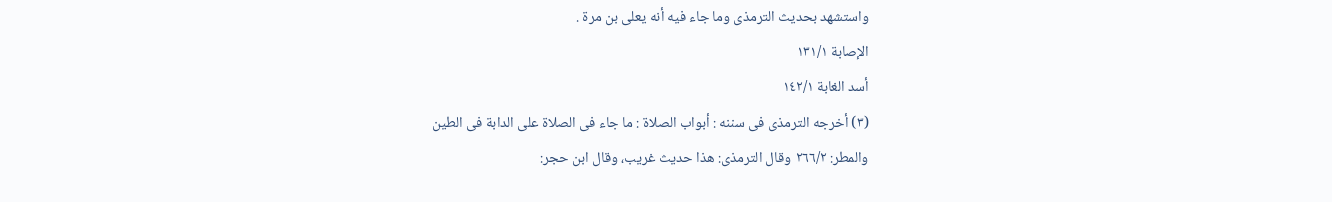واستشهد بحديث الترمذى وما جاء فيه أنه يعلى بن مرة .
الإصابة ١٣١/١
أسد الغابة ١٤٢/١
(٣) أخرجه الترمذى فى سننه : أبواب الصلاة : ما جاء فى الصلاة على الدابة فى الطين
والمطر: ٢٦٦/٢ وقال الترمذى: هذا حديث غريب، وقال ابن حجر: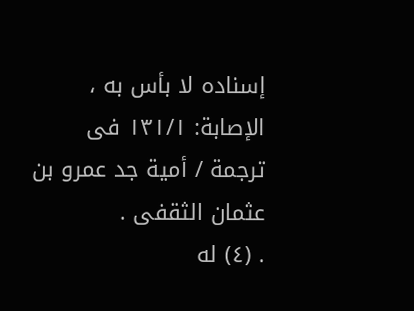إسناده لا بأس به ،
الإصابة: ١٣١/١ فى ترجمة / أمية جد عمرو بن عثمان الثقفى .
. (٤) له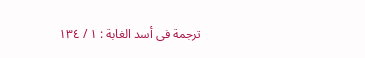ترجمة فى أسد الغابة : ١ / ١٣٤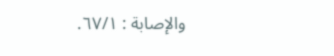والإصابة : ٦٧/١.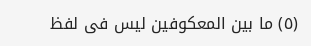(٥) ما بين المعكوفين ليس فى لفظ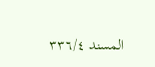المسند ٣٣٦/٤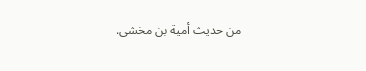من حديث أمية بن مخشى.